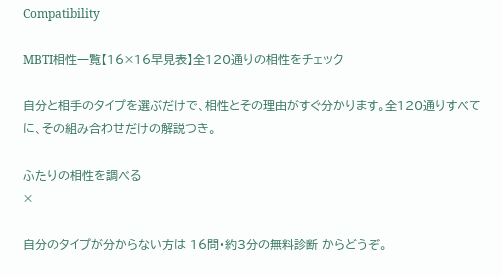Compatibility

MBTI相性一覧【16×16早見表】全120通りの相性をチェック

自分と相手のタイプを選ぶだけで、相性とその理由がすぐ分かります。全120通りすべてに、その組み合わせだけの解説つき。

ふたりの相性を調べる
×

自分のタイプが分からない方は 16問・約3分の無料診断 からどうぞ。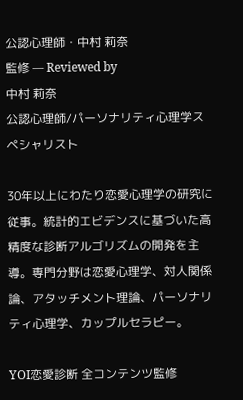公認心理師・中村 莉奈
監修 — Reviewed by
中村 莉奈
公認心理師/パーソナリティ心理学スペシャリスト

30年以上にわたり恋愛心理学の研究に従事。統計的エビデンスに基づいた高精度な診断アルゴリズムの開発を主導。専門分野は恋愛心理学、対人関係論、アタッチメント理論、パーソナリティ心理学、カップルセラピー。

YOI恋愛診断 全コンテンツ監修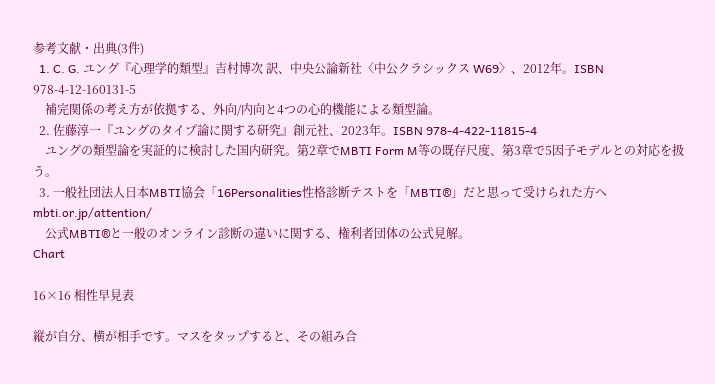参考文献・出典(3件)
  1. C. G. ユング『心理学的類型』吉村博次 訳、中央公論新社〈中公クラシックス W69〉、2012年。ISBN 978-4-12-160131-5
    補完関係の考え方が依拠する、外向/内向と4つの心的機能による類型論。
  2. 佐藤淳一『ユングのタイプ論に関する研究』創元社、2023年。ISBN 978-4-422-11815-4
    ユングの類型論を実証的に検討した国内研究。第2章でMBTI Form M等の既存尺度、第3章で5因子モデルとの対応を扱う。
  3. 一般社団法人日本MBTI協会「16Personalities性格診断テストを「MBTI®」だと思って受けられた方へmbti.or.jp/attention/
    公式MBTI®と一般のオンライン診断の違いに関する、権利者団体の公式見解。
Chart

16×16 相性早見表

縦が自分、横が相手です。マスをタップすると、その組み合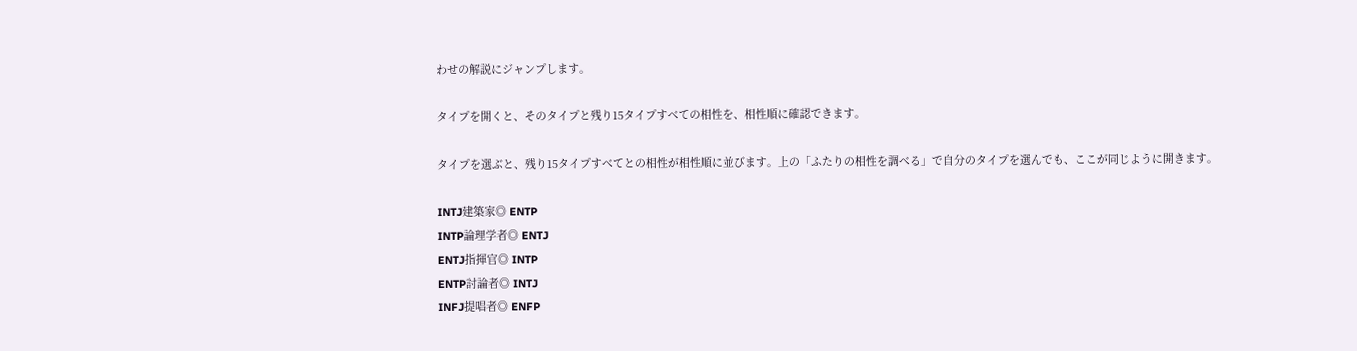わせの解説にジャンプします。

タイプを開くと、そのタイプと残り15タイプすべての相性を、相性順に確認できます。

タイプを選ぶと、残り15タイプすべてとの相性が相性順に並びます。上の「ふたりの相性を調べる」で自分のタイプを選んでも、ここが同じように開きます。

INTJ建築家◎ ENTP
INTP論理学者◎ ENTJ
ENTJ指揮官◎ INTP
ENTP討論者◎ INTJ
INFJ提唱者◎ ENFP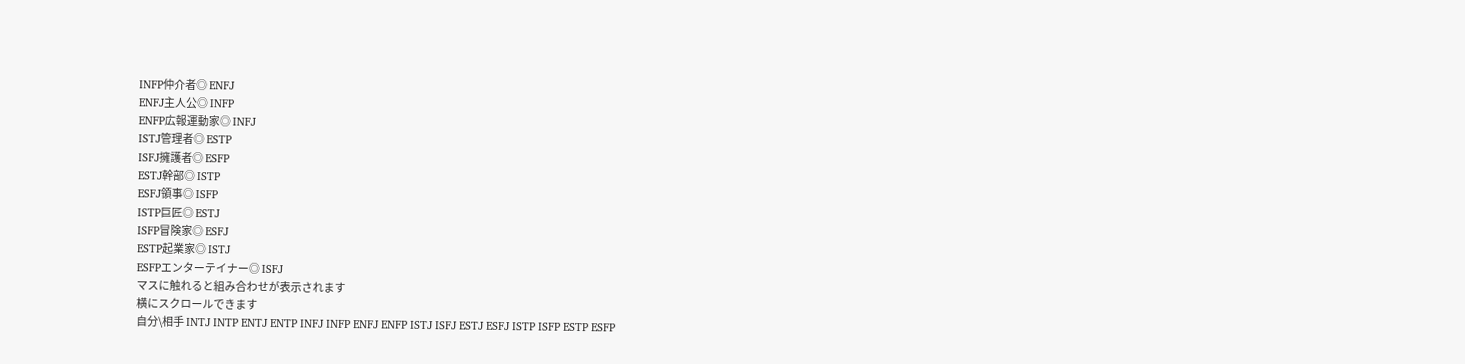INFP仲介者◎ ENFJ
ENFJ主人公◎ INFP
ENFP広報運動家◎ INFJ
ISTJ管理者◎ ESTP
ISFJ擁護者◎ ESFP
ESTJ幹部◎ ISTP
ESFJ領事◎ ISFP
ISTP巨匠◎ ESTJ
ISFP冒険家◎ ESFJ
ESTP起業家◎ ISTJ
ESFPエンターテイナー◎ ISFJ
マスに触れると組み合わせが表示されます
横にスクロールできます
自分\相手 INTJ INTP ENTJ ENTP INFJ INFP ENFJ ENFP ISTJ ISFJ ESTJ ESFJ ISTP ISFP ESTP ESFP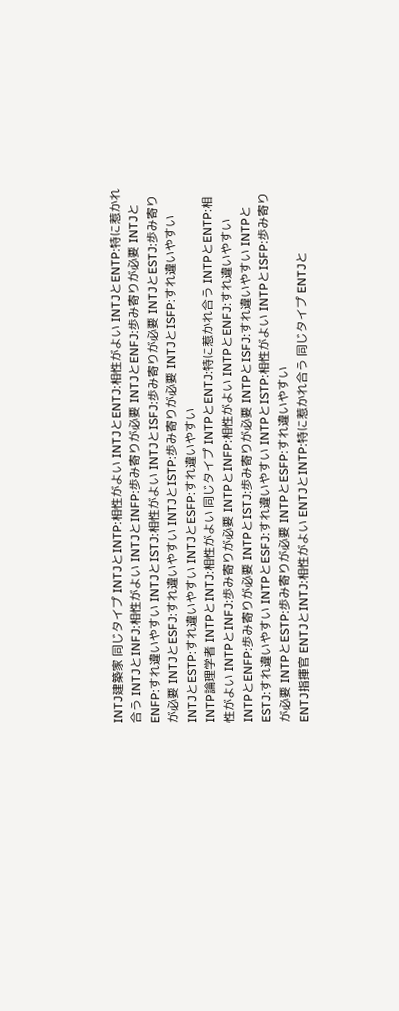INTJ建築家 同じタイプ INTJとINTP:相性がよい INTJとENTJ:相性がよい INTJとENTP:特に惹かれ合う INTJとINFJ:相性がよい INTJとINFP:歩み寄りが必要 INTJとENFJ:歩み寄りが必要 INTJとENFP:すれ違いやすい INTJとISTJ:相性がよい INTJとISFJ:歩み寄りが必要 INTJとESTJ:歩み寄りが必要 INTJとESFJ:すれ違いやすい INTJとISTP:歩み寄りが必要 INTJとISFP:すれ違いやすい INTJとESTP:すれ違いやすい INTJとESFP:すれ違いやすい
INTP論理学者 INTPとINTJ:相性がよい 同じタイプ INTPとENTJ:特に惹かれ合う INTPとENTP:相性がよい INTPとINFJ:歩み寄りが必要 INTPとINFP:相性がよい INTPとENFJ:すれ違いやすい INTPとENFP:歩み寄りが必要 INTPとISTJ:歩み寄りが必要 INTPとISFJ:すれ違いやすい INTPとESTJ:すれ違いやすい INTPとESFJ:すれ違いやすい INTPとISTP:相性がよい INTPとISFP:歩み寄りが必要 INTPとESTP:歩み寄りが必要 INTPとESFP:すれ違いやすい
ENTJ指揮官 ENTJとINTJ:相性がよい ENTJとINTP:特に惹かれ合う 同じタイプ ENTJと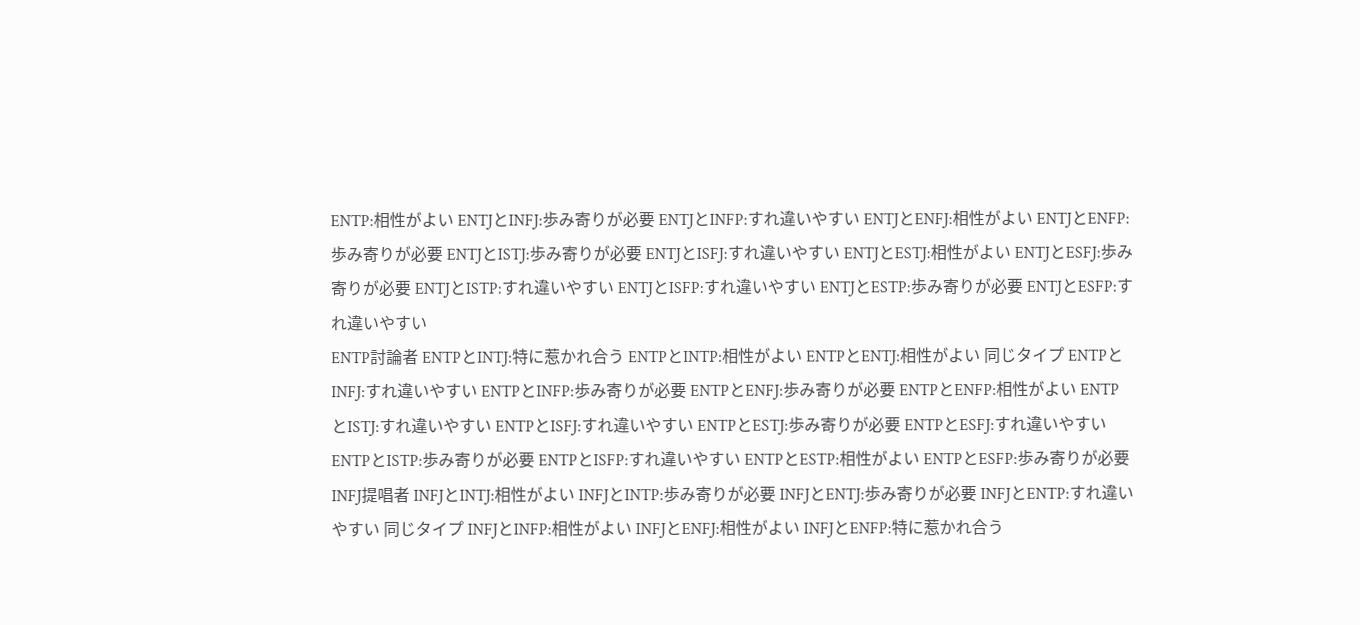ENTP:相性がよい ENTJとINFJ:歩み寄りが必要 ENTJとINFP:すれ違いやすい ENTJとENFJ:相性がよい ENTJとENFP:歩み寄りが必要 ENTJとISTJ:歩み寄りが必要 ENTJとISFJ:すれ違いやすい ENTJとESTJ:相性がよい ENTJとESFJ:歩み寄りが必要 ENTJとISTP:すれ違いやすい ENTJとISFP:すれ違いやすい ENTJとESTP:歩み寄りが必要 ENTJとESFP:すれ違いやすい
ENTP討論者 ENTPとINTJ:特に惹かれ合う ENTPとINTP:相性がよい ENTPとENTJ:相性がよい 同じタイプ ENTPとINFJ:すれ違いやすい ENTPとINFP:歩み寄りが必要 ENTPとENFJ:歩み寄りが必要 ENTPとENFP:相性がよい ENTPとISTJ:すれ違いやすい ENTPとISFJ:すれ違いやすい ENTPとESTJ:歩み寄りが必要 ENTPとESFJ:すれ違いやすい ENTPとISTP:歩み寄りが必要 ENTPとISFP:すれ違いやすい ENTPとESTP:相性がよい ENTPとESFP:歩み寄りが必要
INFJ提唱者 INFJとINTJ:相性がよい INFJとINTP:歩み寄りが必要 INFJとENTJ:歩み寄りが必要 INFJとENTP:すれ違いやすい 同じタイプ INFJとINFP:相性がよい INFJとENFJ:相性がよい INFJとENFP:特に惹かれ合う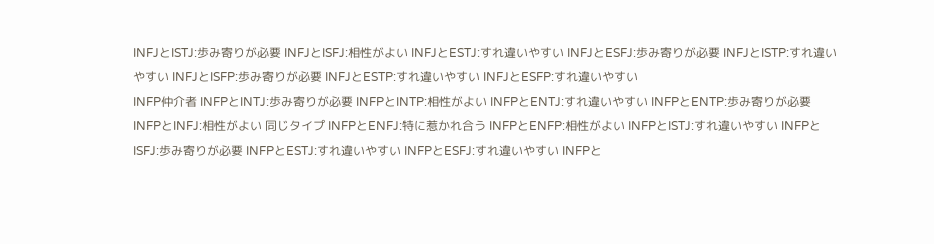INFJとISTJ:歩み寄りが必要 INFJとISFJ:相性がよい INFJとESTJ:すれ違いやすい INFJとESFJ:歩み寄りが必要 INFJとISTP:すれ違いやすい INFJとISFP:歩み寄りが必要 INFJとESTP:すれ違いやすい INFJとESFP:すれ違いやすい
INFP仲介者 INFPとINTJ:歩み寄りが必要 INFPとINTP:相性がよい INFPとENTJ:すれ違いやすい INFPとENTP:歩み寄りが必要 INFPとINFJ:相性がよい 同じタイプ INFPとENFJ:特に惹かれ合う INFPとENFP:相性がよい INFPとISTJ:すれ違いやすい INFPとISFJ:歩み寄りが必要 INFPとESTJ:すれ違いやすい INFPとESFJ:すれ違いやすい INFPと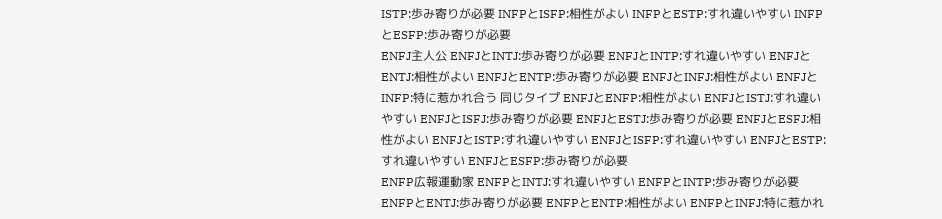ISTP:歩み寄りが必要 INFPとISFP:相性がよい INFPとESTP:すれ違いやすい INFPとESFP:歩み寄りが必要
ENFJ主人公 ENFJとINTJ:歩み寄りが必要 ENFJとINTP:すれ違いやすい ENFJとENTJ:相性がよい ENFJとENTP:歩み寄りが必要 ENFJとINFJ:相性がよい ENFJとINFP:特に惹かれ合う 同じタイプ ENFJとENFP:相性がよい ENFJとISTJ:すれ違いやすい ENFJとISFJ:歩み寄りが必要 ENFJとESTJ:歩み寄りが必要 ENFJとESFJ:相性がよい ENFJとISTP:すれ違いやすい ENFJとISFP:すれ違いやすい ENFJとESTP:すれ違いやすい ENFJとESFP:歩み寄りが必要
ENFP広報運動家 ENFPとINTJ:すれ違いやすい ENFPとINTP:歩み寄りが必要 ENFPとENTJ:歩み寄りが必要 ENFPとENTP:相性がよい ENFPとINFJ:特に惹かれ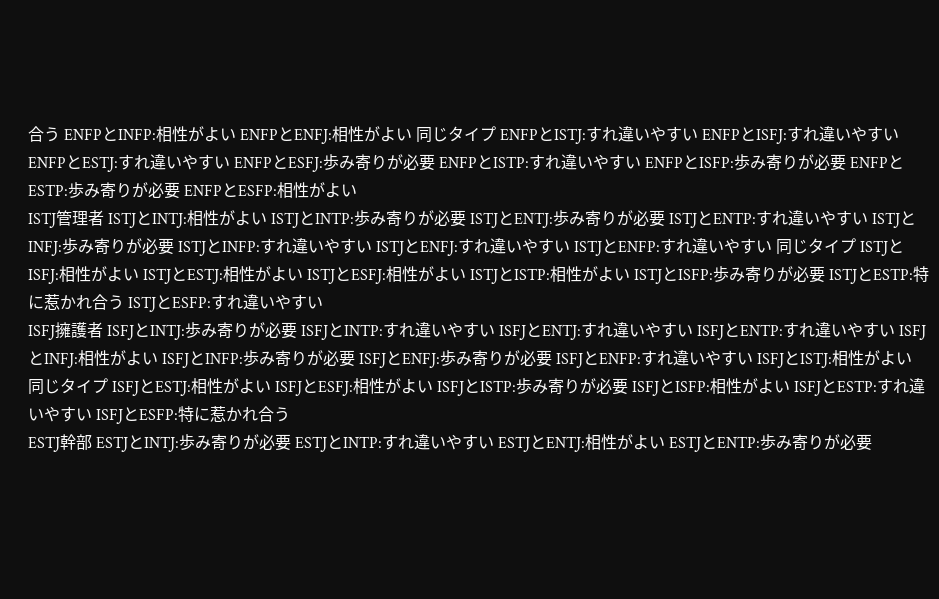合う ENFPとINFP:相性がよい ENFPとENFJ:相性がよい 同じタイプ ENFPとISTJ:すれ違いやすい ENFPとISFJ:すれ違いやすい ENFPとESTJ:すれ違いやすい ENFPとESFJ:歩み寄りが必要 ENFPとISTP:すれ違いやすい ENFPとISFP:歩み寄りが必要 ENFPとESTP:歩み寄りが必要 ENFPとESFP:相性がよい
ISTJ管理者 ISTJとINTJ:相性がよい ISTJとINTP:歩み寄りが必要 ISTJとENTJ:歩み寄りが必要 ISTJとENTP:すれ違いやすい ISTJとINFJ:歩み寄りが必要 ISTJとINFP:すれ違いやすい ISTJとENFJ:すれ違いやすい ISTJとENFP:すれ違いやすい 同じタイプ ISTJとISFJ:相性がよい ISTJとESTJ:相性がよい ISTJとESFJ:相性がよい ISTJとISTP:相性がよい ISTJとISFP:歩み寄りが必要 ISTJとESTP:特に惹かれ合う ISTJとESFP:すれ違いやすい
ISFJ擁護者 ISFJとINTJ:歩み寄りが必要 ISFJとINTP:すれ違いやすい ISFJとENTJ:すれ違いやすい ISFJとENTP:すれ違いやすい ISFJとINFJ:相性がよい ISFJとINFP:歩み寄りが必要 ISFJとENFJ:歩み寄りが必要 ISFJとENFP:すれ違いやすい ISFJとISTJ:相性がよい 同じタイプ ISFJとESTJ:相性がよい ISFJとESFJ:相性がよい ISFJとISTP:歩み寄りが必要 ISFJとISFP:相性がよい ISFJとESTP:すれ違いやすい ISFJとESFP:特に惹かれ合う
ESTJ幹部 ESTJとINTJ:歩み寄りが必要 ESTJとINTP:すれ違いやすい ESTJとENTJ:相性がよい ESTJとENTP:歩み寄りが必要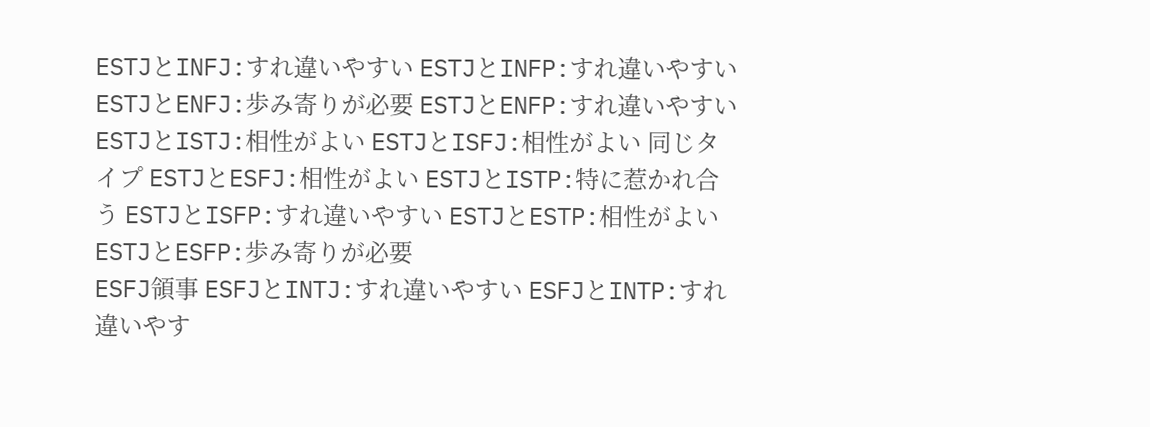ESTJとINFJ:すれ違いやすい ESTJとINFP:すれ違いやすい ESTJとENFJ:歩み寄りが必要 ESTJとENFP:すれ違いやすい ESTJとISTJ:相性がよい ESTJとISFJ:相性がよい 同じタイプ ESTJとESFJ:相性がよい ESTJとISTP:特に惹かれ合う ESTJとISFP:すれ違いやすい ESTJとESTP:相性がよい ESTJとESFP:歩み寄りが必要
ESFJ領事 ESFJとINTJ:すれ違いやすい ESFJとINTP:すれ違いやす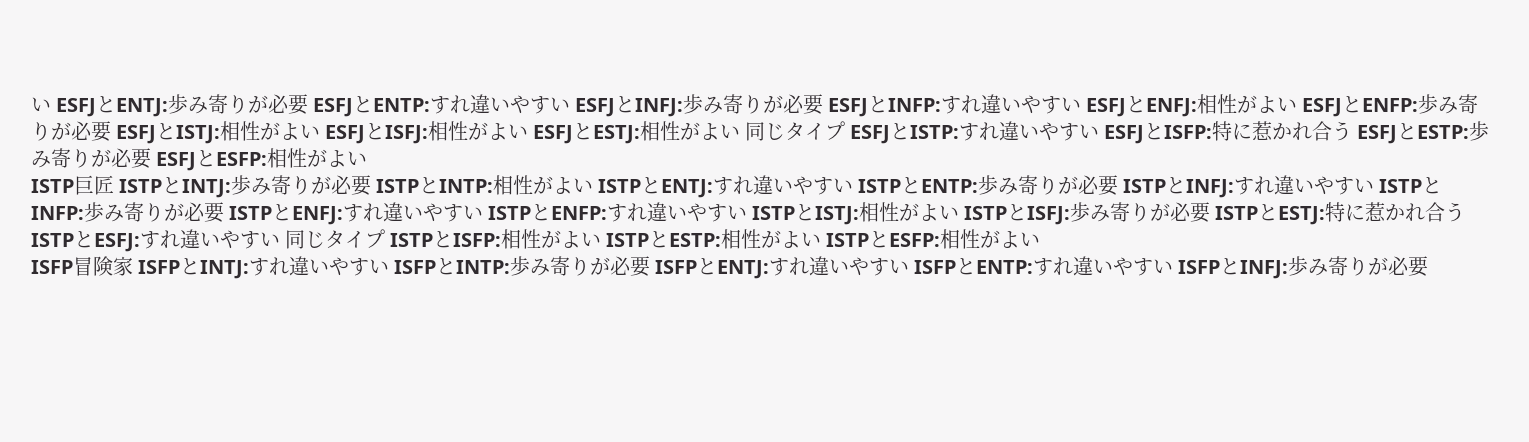い ESFJとENTJ:歩み寄りが必要 ESFJとENTP:すれ違いやすい ESFJとINFJ:歩み寄りが必要 ESFJとINFP:すれ違いやすい ESFJとENFJ:相性がよい ESFJとENFP:歩み寄りが必要 ESFJとISTJ:相性がよい ESFJとISFJ:相性がよい ESFJとESTJ:相性がよい 同じタイプ ESFJとISTP:すれ違いやすい ESFJとISFP:特に惹かれ合う ESFJとESTP:歩み寄りが必要 ESFJとESFP:相性がよい
ISTP巨匠 ISTPとINTJ:歩み寄りが必要 ISTPとINTP:相性がよい ISTPとENTJ:すれ違いやすい ISTPとENTP:歩み寄りが必要 ISTPとINFJ:すれ違いやすい ISTPとINFP:歩み寄りが必要 ISTPとENFJ:すれ違いやすい ISTPとENFP:すれ違いやすい ISTPとISTJ:相性がよい ISTPとISFJ:歩み寄りが必要 ISTPとESTJ:特に惹かれ合う ISTPとESFJ:すれ違いやすい 同じタイプ ISTPとISFP:相性がよい ISTPとESTP:相性がよい ISTPとESFP:相性がよい
ISFP冒険家 ISFPとINTJ:すれ違いやすい ISFPとINTP:歩み寄りが必要 ISFPとENTJ:すれ違いやすい ISFPとENTP:すれ違いやすい ISFPとINFJ:歩み寄りが必要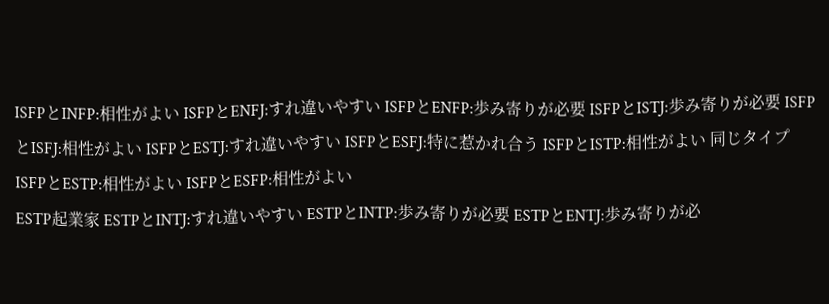ISFPとINFP:相性がよい ISFPとENFJ:すれ違いやすい ISFPとENFP:歩み寄りが必要 ISFPとISTJ:歩み寄りが必要 ISFPとISFJ:相性がよい ISFPとESTJ:すれ違いやすい ISFPとESFJ:特に惹かれ合う ISFPとISTP:相性がよい 同じタイプ ISFPとESTP:相性がよい ISFPとESFP:相性がよい
ESTP起業家 ESTPとINTJ:すれ違いやすい ESTPとINTP:歩み寄りが必要 ESTPとENTJ:歩み寄りが必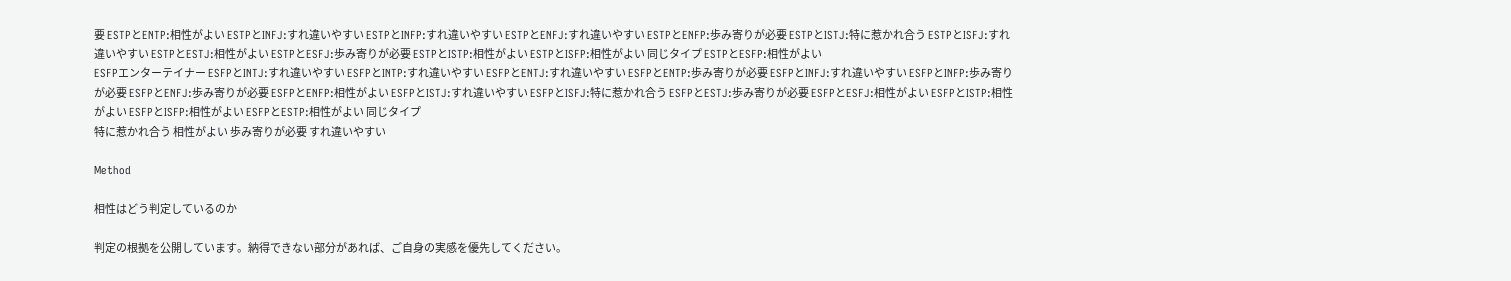要 ESTPとENTP:相性がよい ESTPとINFJ:すれ違いやすい ESTPとINFP:すれ違いやすい ESTPとENFJ:すれ違いやすい ESTPとENFP:歩み寄りが必要 ESTPとISTJ:特に惹かれ合う ESTPとISFJ:すれ違いやすい ESTPとESTJ:相性がよい ESTPとESFJ:歩み寄りが必要 ESTPとISTP:相性がよい ESTPとISFP:相性がよい 同じタイプ ESTPとESFP:相性がよい
ESFPエンターテイナー ESFPとINTJ:すれ違いやすい ESFPとINTP:すれ違いやすい ESFPとENTJ:すれ違いやすい ESFPとENTP:歩み寄りが必要 ESFPとINFJ:すれ違いやすい ESFPとINFP:歩み寄りが必要 ESFPとENFJ:歩み寄りが必要 ESFPとENFP:相性がよい ESFPとISTJ:すれ違いやすい ESFPとISFJ:特に惹かれ合う ESFPとESTJ:歩み寄りが必要 ESFPとESFJ:相性がよい ESFPとISTP:相性がよい ESFPとISFP:相性がよい ESFPとESTP:相性がよい 同じタイプ
特に惹かれ合う 相性がよい 歩み寄りが必要 すれ違いやすい

Method

相性はどう判定しているのか

判定の根拠を公開しています。納得できない部分があれば、ご自身の実感を優先してください。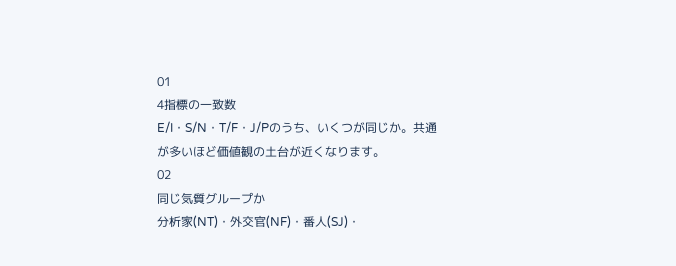01
4指標の一致数
E/I・S/N・T/F・J/Pのうち、いくつが同じか。共通が多いほど価値観の土台が近くなります。
02
同じ気質グループか
分析家(NT)・外交官(NF)・番人(SJ)・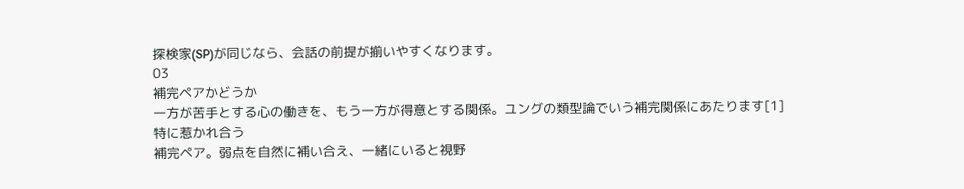探検家(SP)が同じなら、会話の前提が揃いやすくなります。
03
補完ペアかどうか
一方が苦手とする心の働きを、もう一方が得意とする関係。ユングの類型論でいう補完関係にあたります[1]
特に惹かれ合う
補完ペア。弱点を自然に補い合え、一緒にいると視野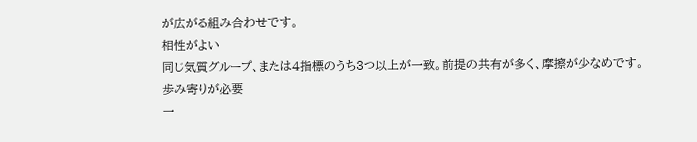が広がる組み合わせです。
相性がよい
同じ気質グループ、または4指標のうち3つ以上が一致。前提の共有が多く、摩擦が少なめです。
歩み寄りが必要
一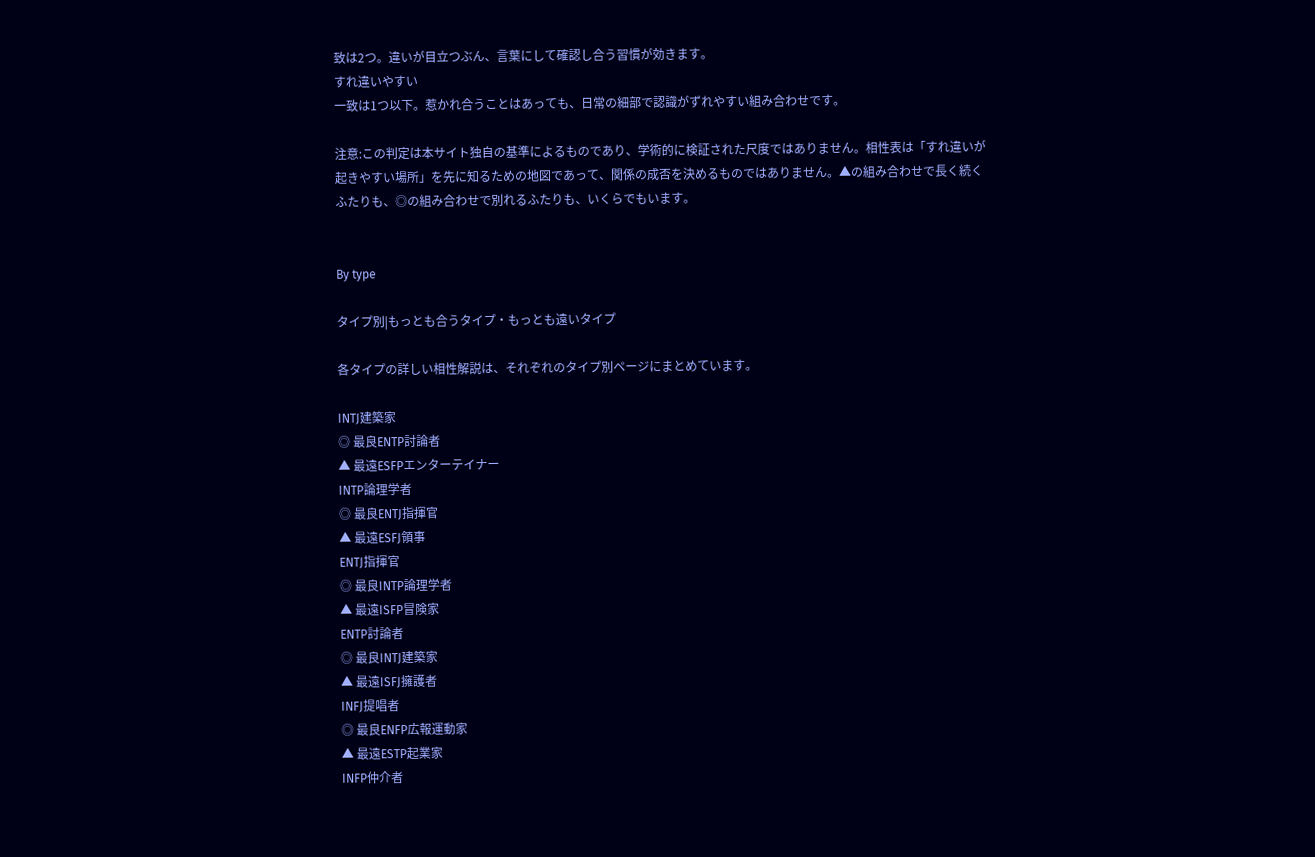致は2つ。違いが目立つぶん、言葉にして確認し合う習慣が効きます。
すれ違いやすい
一致は1つ以下。惹かれ合うことはあっても、日常の細部で認識がずれやすい組み合わせです。

注意:この判定は本サイト独自の基準によるものであり、学術的に検証された尺度ではありません。相性表は「すれ違いが起きやすい場所」を先に知るための地図であって、関係の成否を決めるものではありません。▲の組み合わせで長く続くふたりも、◎の組み合わせで別れるふたりも、いくらでもいます。


By type

タイプ別|もっとも合うタイプ・もっとも遠いタイプ

各タイプの詳しい相性解説は、それぞれのタイプ別ページにまとめています。

INTJ建築家
◎ 最良ENTP討論者
▲ 最遠ESFPエンターテイナー
INTP論理学者
◎ 最良ENTJ指揮官
▲ 最遠ESFJ領事
ENTJ指揮官
◎ 最良INTP論理学者
▲ 最遠ISFP冒険家
ENTP討論者
◎ 最良INTJ建築家
▲ 最遠ISFJ擁護者
INFJ提唱者
◎ 最良ENFP広報運動家
▲ 最遠ESTP起業家
INFP仲介者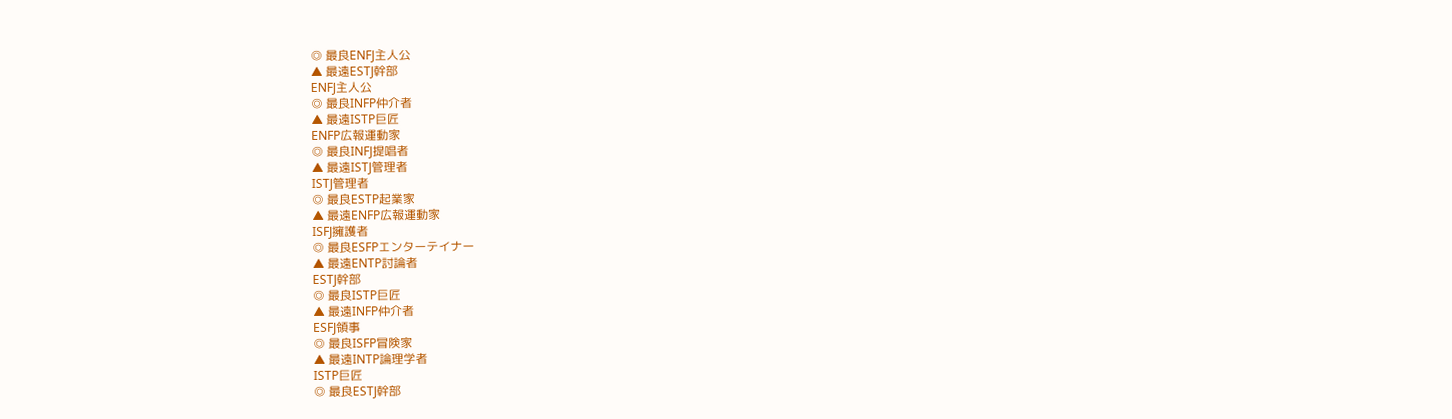◎ 最良ENFJ主人公
▲ 最遠ESTJ幹部
ENFJ主人公
◎ 最良INFP仲介者
▲ 最遠ISTP巨匠
ENFP広報運動家
◎ 最良INFJ提唱者
▲ 最遠ISTJ管理者
ISTJ管理者
◎ 最良ESTP起業家
▲ 最遠ENFP広報運動家
ISFJ擁護者
◎ 最良ESFPエンターテイナー
▲ 最遠ENTP討論者
ESTJ幹部
◎ 最良ISTP巨匠
▲ 最遠INFP仲介者
ESFJ領事
◎ 最良ISFP冒険家
▲ 最遠INTP論理学者
ISTP巨匠
◎ 最良ESTJ幹部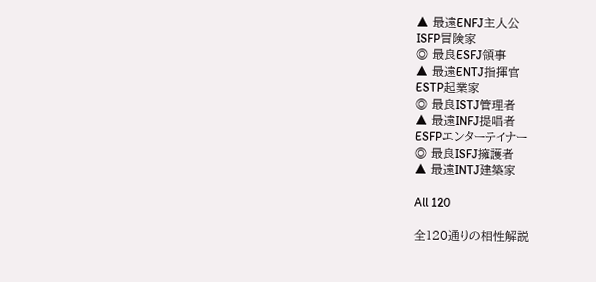▲ 最遠ENFJ主人公
ISFP冒険家
◎ 最良ESFJ領事
▲ 最遠ENTJ指揮官
ESTP起業家
◎ 最良ISTJ管理者
▲ 最遠INFJ提唱者
ESFPエンターテイナー
◎ 最良ISFJ擁護者
▲ 最遠INTJ建築家

All 120

全120通りの相性解説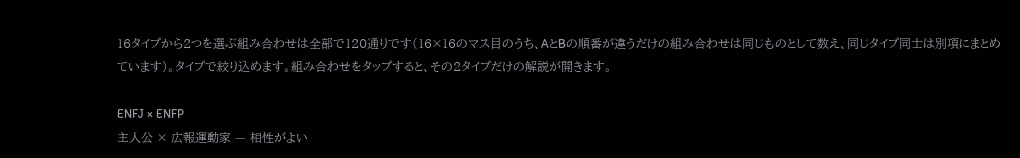16タイプから2つを選ぶ組み合わせは全部で120通りです(16×16のマス目のうち、AとBの順番が違うだけの組み合わせは同じものとして数え、同じタイプ同士は別項にまとめています)。タイプで絞り込めます。組み合わせをタップすると、その2タイプだけの解説が開きます。

ENFJ × ENFP
主人公 × 広報運動家 — 相性がよい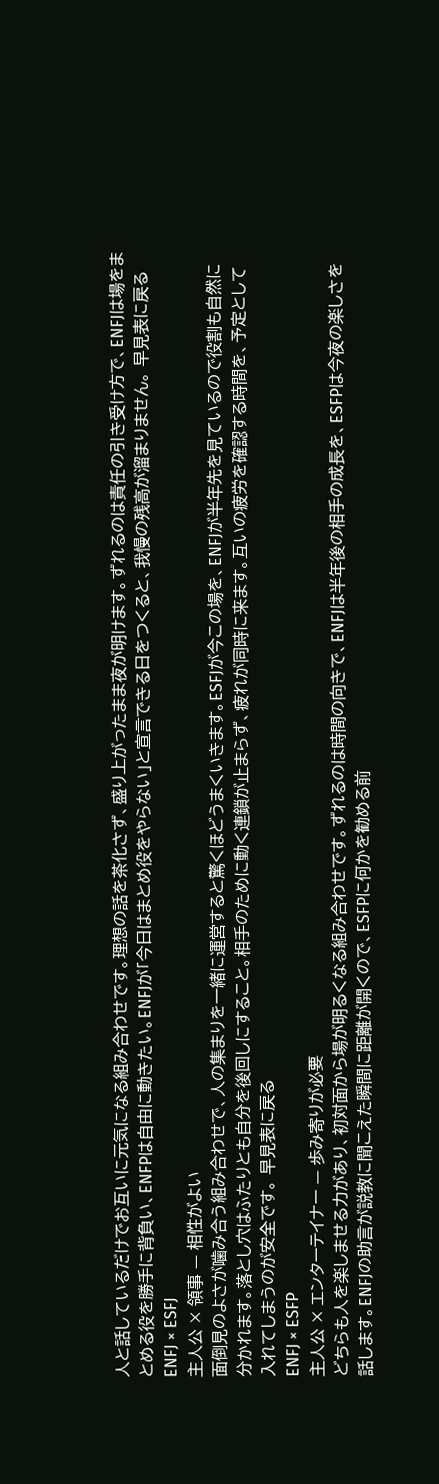人と話しているだけでお互いに元気になる組み合わせです。理想の話を茶化さず、盛り上がったまま夜が明けます。ずれるのは責任の引き受け方で、ENFJは場をまとめる役を勝手に背負い、ENFPは自由に動きたい。ENFJが「今日はまとめ役をやらない」と宣言できる日をつくると、我慢の残高が溜まりません。 早見表に戻る
ENFJ × ESFJ
主人公 × 領事 — 相性がよい
面倒見のよさが噛み合う組み合わせで、人の集まりを一緒に運営すると驚くほどうまくいきます。ESFJが今この場を、ENFJが半年先を見ているので役割も自然に分かれます。落とし穴はふたりとも自分を後回しにすること。相手のために動く連鎖が止まらず、疲れが同時に来ます。互いの疲労を確認する時間を、予定として入れてしまうのが安全です。 早見表に戻る
ENFJ × ESFP
主人公 × エンターテイナー — 歩み寄りが必要
どちらも人を楽しませる力があり、初対面から場が明るくなる組み合わせです。ずれるのは時間の向きで、ENFJは半年後の相手の成長を、ESFPは今夜の楽しさを話します。ENFJの助言が説教に聞こえた瞬間に距離が開くので、ESFPに何かを勧める前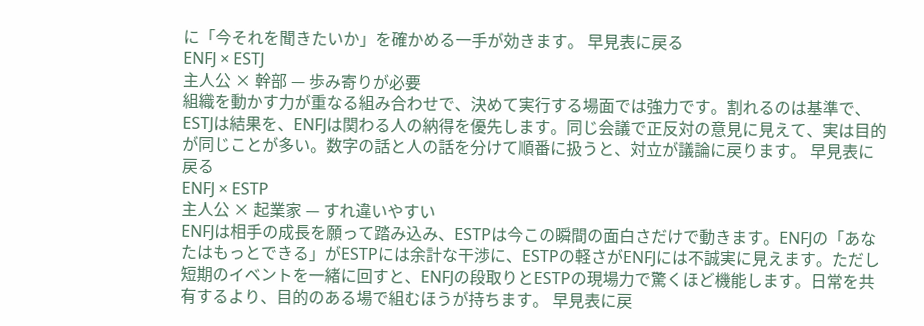に「今それを聞きたいか」を確かめる一手が効きます。 早見表に戻る
ENFJ × ESTJ
主人公 × 幹部 — 歩み寄りが必要
組織を動かす力が重なる組み合わせで、決めて実行する場面では強力です。割れるのは基準で、ESTJは結果を、ENFJは関わる人の納得を優先します。同じ会議で正反対の意見に見えて、実は目的が同じことが多い。数字の話と人の話を分けて順番に扱うと、対立が議論に戻ります。 早見表に戻る
ENFJ × ESTP
主人公 × 起業家 — すれ違いやすい
ENFJは相手の成長を願って踏み込み、ESTPは今この瞬間の面白さだけで動きます。ENFJの「あなたはもっとできる」がESTPには余計な干渉に、ESTPの軽さがENFJには不誠実に見えます。ただし短期のイベントを一緒に回すと、ENFJの段取りとESTPの現場力で驚くほど機能します。日常を共有するより、目的のある場で組むほうが持ちます。 早見表に戻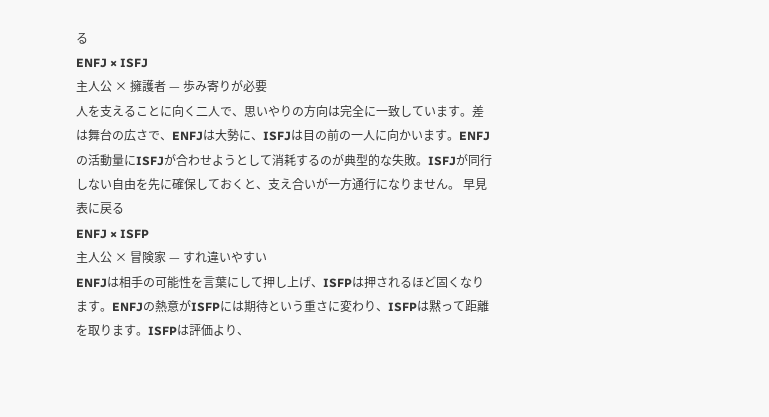る
ENFJ × ISFJ
主人公 × 擁護者 — 歩み寄りが必要
人を支えることに向く二人で、思いやりの方向は完全に一致しています。差は舞台の広さで、ENFJは大勢に、ISFJは目の前の一人に向かいます。ENFJの活動量にISFJが合わせようとして消耗するのが典型的な失敗。ISFJが同行しない自由を先に確保しておくと、支え合いが一方通行になりません。 早見表に戻る
ENFJ × ISFP
主人公 × 冒険家 — すれ違いやすい
ENFJは相手の可能性を言葉にして押し上げ、ISFPは押されるほど固くなります。ENFJの熱意がISFPには期待という重さに変わり、ISFPは黙って距離を取ります。ISFPは評価より、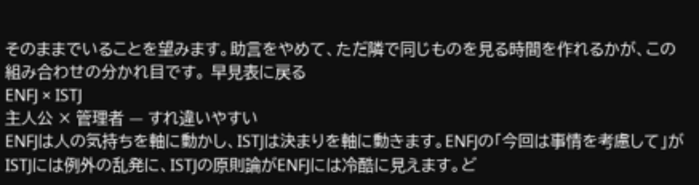そのままでいることを望みます。助言をやめて、ただ隣で同じものを見る時間を作れるかが、この組み合わせの分かれ目です。 早見表に戻る
ENFJ × ISTJ
主人公 × 管理者 — すれ違いやすい
ENFJは人の気持ちを軸に動かし、ISTJは決まりを軸に動きます。ENFJの「今回は事情を考慮して」がISTJには例外の乱発に、ISTJの原則論がENFJには冷酷に見えます。ど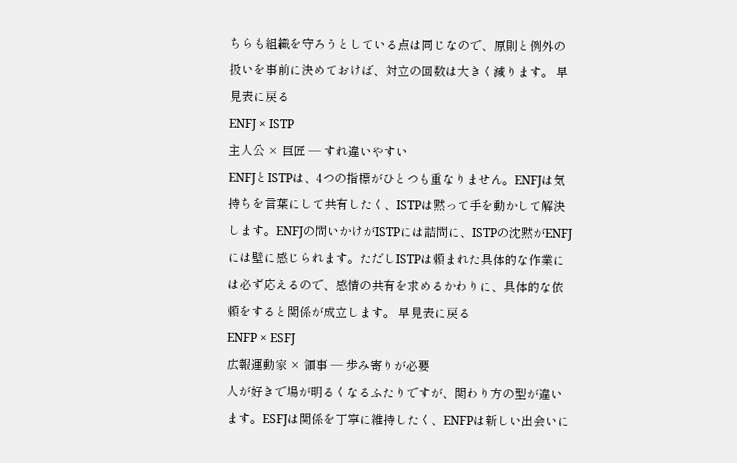ちらも組織を守ろうとしている点は同じなので、原則と例外の扱いを事前に決めておけば、対立の回数は大きく減ります。 早見表に戻る
ENFJ × ISTP
主人公 × 巨匠 — すれ違いやすい
ENFJとISTPは、4つの指標がひとつも重なりません。ENFJは気持ちを言葉にして共有したく、ISTPは黙って手を動かして解決します。ENFJの問いかけがISTPには詰問に、ISTPの沈黙がENFJには壁に感じられます。ただしISTPは頼まれた具体的な作業には必ず応えるので、感情の共有を求めるかわりに、具体的な依頼をすると関係が成立します。 早見表に戻る
ENFP × ESFJ
広報運動家 × 領事 — 歩み寄りが必要
人が好きで場が明るくなるふたりですが、関わり方の型が違います。ESFJは関係を丁寧に維持したく、ENFPは新しい出会いに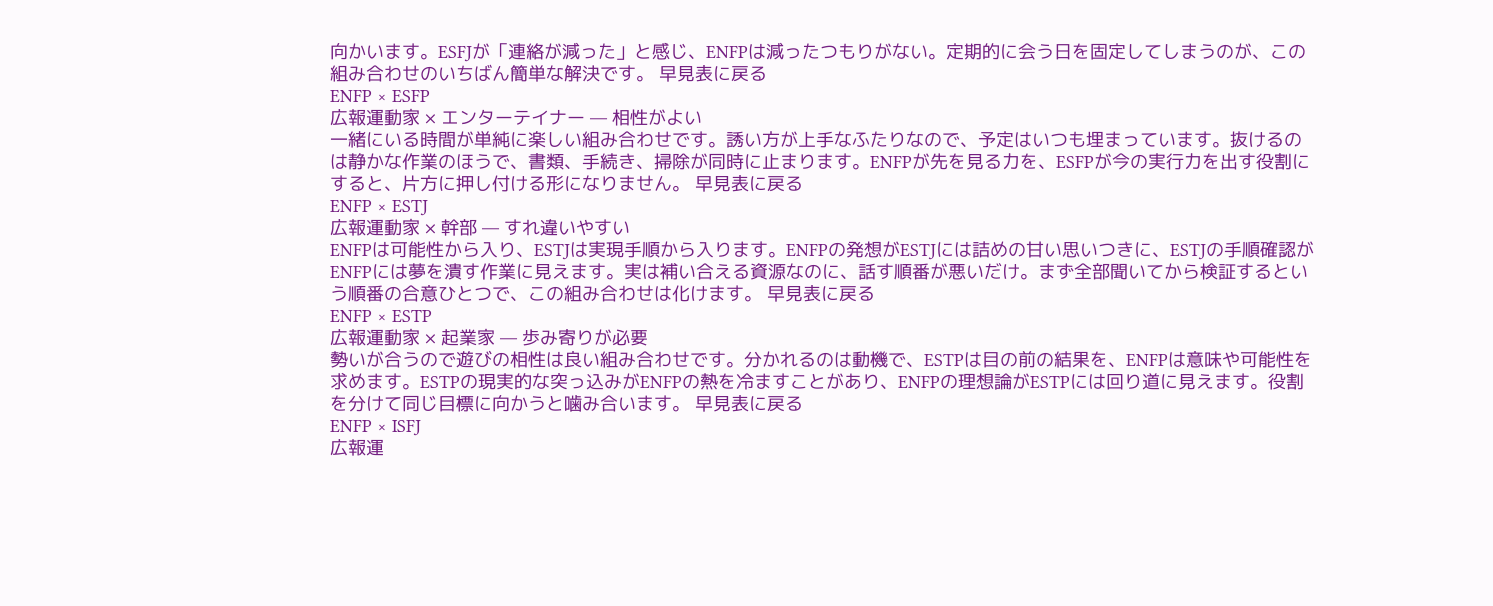向かいます。ESFJが「連絡が減った」と感じ、ENFPは減ったつもりがない。定期的に会う日を固定してしまうのが、この組み合わせのいちばん簡単な解決です。 早見表に戻る
ENFP × ESFP
広報運動家 × エンターテイナー — 相性がよい
一緒にいる時間が単純に楽しい組み合わせです。誘い方が上手なふたりなので、予定はいつも埋まっています。抜けるのは静かな作業のほうで、書類、手続き、掃除が同時に止まります。ENFPが先を見る力を、ESFPが今の実行力を出す役割にすると、片方に押し付ける形になりません。 早見表に戻る
ENFP × ESTJ
広報運動家 × 幹部 — すれ違いやすい
ENFPは可能性から入り、ESTJは実現手順から入ります。ENFPの発想がESTJには詰めの甘い思いつきに、ESTJの手順確認がENFPには夢を潰す作業に見えます。実は補い合える資源なのに、話す順番が悪いだけ。まず全部聞いてから検証するという順番の合意ひとつで、この組み合わせは化けます。 早見表に戻る
ENFP × ESTP
広報運動家 × 起業家 — 歩み寄りが必要
勢いが合うので遊びの相性は良い組み合わせです。分かれるのは動機で、ESTPは目の前の結果を、ENFPは意味や可能性を求めます。ESTPの現実的な突っ込みがENFPの熱を冷ますことがあり、ENFPの理想論がESTPには回り道に見えます。役割を分けて同じ目標に向かうと噛み合います。 早見表に戻る
ENFP × ISFJ
広報運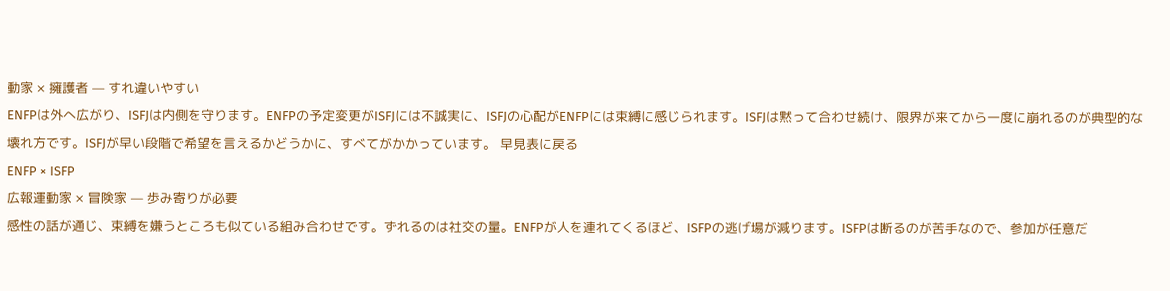動家 × 擁護者 — すれ違いやすい
ENFPは外へ広がり、ISFJは内側を守ります。ENFPの予定変更がISFJには不誠実に、ISFJの心配がENFPには束縛に感じられます。ISFJは黙って合わせ続け、限界が来てから一度に崩れるのが典型的な壊れ方です。ISFJが早い段階で希望を言えるかどうかに、すべてがかかっています。 早見表に戻る
ENFP × ISFP
広報運動家 × 冒険家 — 歩み寄りが必要
感性の話が通じ、束縛を嫌うところも似ている組み合わせです。ずれるのは社交の量。ENFPが人を連れてくるほど、ISFPの逃げ場が減ります。ISFPは断るのが苦手なので、参加が任意だ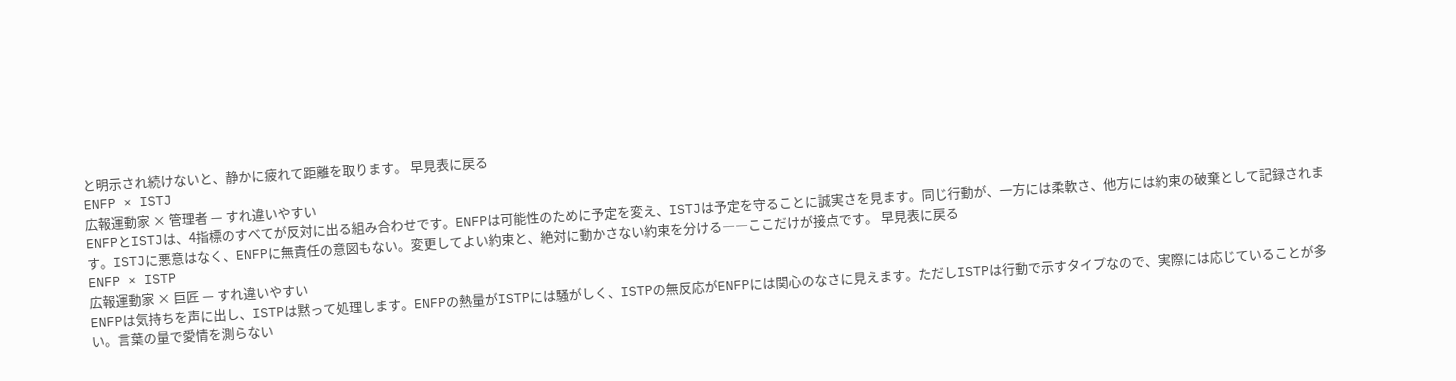と明示され続けないと、静かに疲れて距離を取ります。 早見表に戻る
ENFP × ISTJ
広報運動家 × 管理者 — すれ違いやすい
ENFPとISTJは、4指標のすべてが反対に出る組み合わせです。ENFPは可能性のために予定を変え、ISTJは予定を守ることに誠実さを見ます。同じ行動が、一方には柔軟さ、他方には約束の破棄として記録されます。ISTJに悪意はなく、ENFPに無責任の意図もない。変更してよい約束と、絶対に動かさない約束を分ける――ここだけが接点です。 早見表に戻る
ENFP × ISTP
広報運動家 × 巨匠 — すれ違いやすい
ENFPは気持ちを声に出し、ISTPは黙って処理します。ENFPの熱量がISTPには騒がしく、ISTPの無反応がENFPには関心のなさに見えます。ただしISTPは行動で示すタイプなので、実際には応じていることが多い。言葉の量で愛情を測らない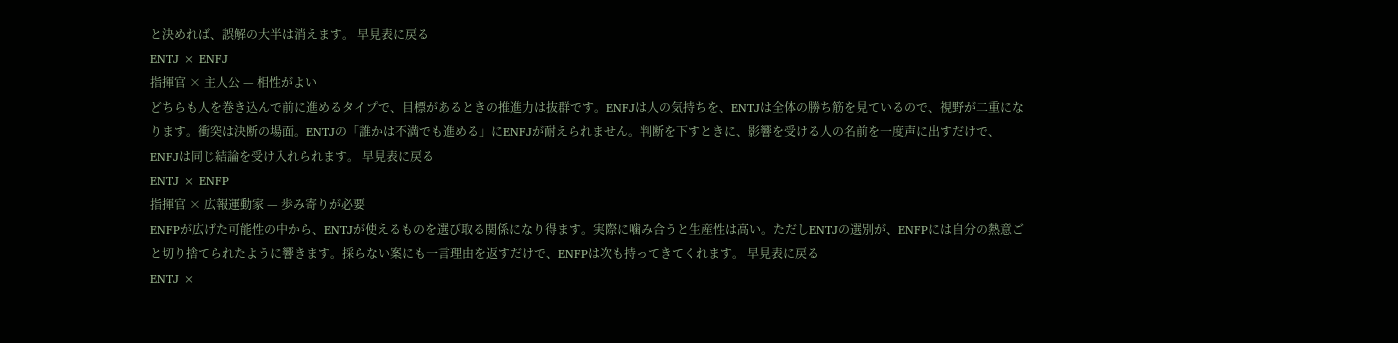と決めれば、誤解の大半は消えます。 早見表に戻る
ENTJ × ENFJ
指揮官 × 主人公 — 相性がよい
どちらも人を巻き込んで前に進めるタイプで、目標があるときの推進力は抜群です。ENFJは人の気持ちを、ENTJは全体の勝ち筋を見ているので、視野が二重になります。衝突は決断の場面。ENTJの「誰かは不満でも進める」にENFJが耐えられません。判断を下すときに、影響を受ける人の名前を一度声に出すだけで、ENFJは同じ結論を受け入れられます。 早見表に戻る
ENTJ × ENFP
指揮官 × 広報運動家 — 歩み寄りが必要
ENFPが広げた可能性の中から、ENTJが使えるものを選び取る関係になり得ます。実際に噛み合うと生産性は高い。ただしENTJの選別が、ENFPには自分の熱意ごと切り捨てられたように響きます。採らない案にも一言理由を返すだけで、ENFPは次も持ってきてくれます。 早見表に戻る
ENTJ ×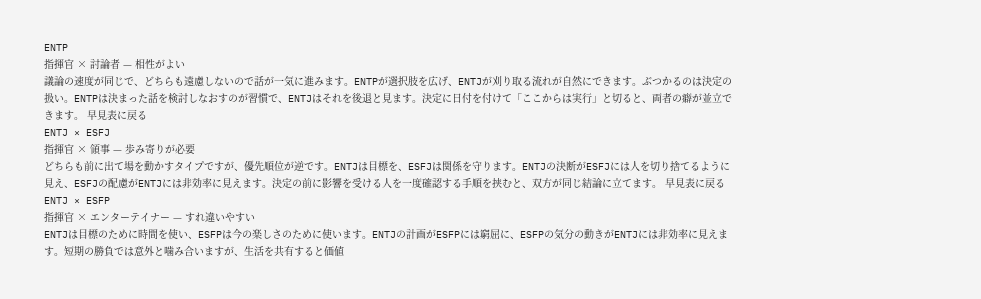ENTP
指揮官 × 討論者 — 相性がよい
議論の速度が同じで、どちらも遠慮しないので話が一気に進みます。ENTPが選択肢を広げ、ENTJが刈り取る流れが自然にできます。ぶつかるのは決定の扱い。ENTPは決まった話を検討しなおすのが習慣で、ENTJはそれを後退と見ます。決定に日付を付けて「ここからは実行」と切ると、両者の癖が並立できます。 早見表に戻る
ENTJ × ESFJ
指揮官 × 領事 — 歩み寄りが必要
どちらも前に出て場を動かすタイプですが、優先順位が逆です。ENTJは目標を、ESFJは関係を守ります。ENTJの決断がESFJには人を切り捨てるように見え、ESFJの配慮がENTJには非効率に見えます。決定の前に影響を受ける人を一度確認する手順を挟むと、双方が同じ結論に立てます。 早見表に戻る
ENTJ × ESFP
指揮官 × エンターテイナー — すれ違いやすい
ENTJは目標のために時間を使い、ESFPは今の楽しさのために使います。ENTJの計画がESFPには窮屈に、ESFPの気分の動きがENTJには非効率に見えます。短期の勝負では意外と噛み合いますが、生活を共有すると価値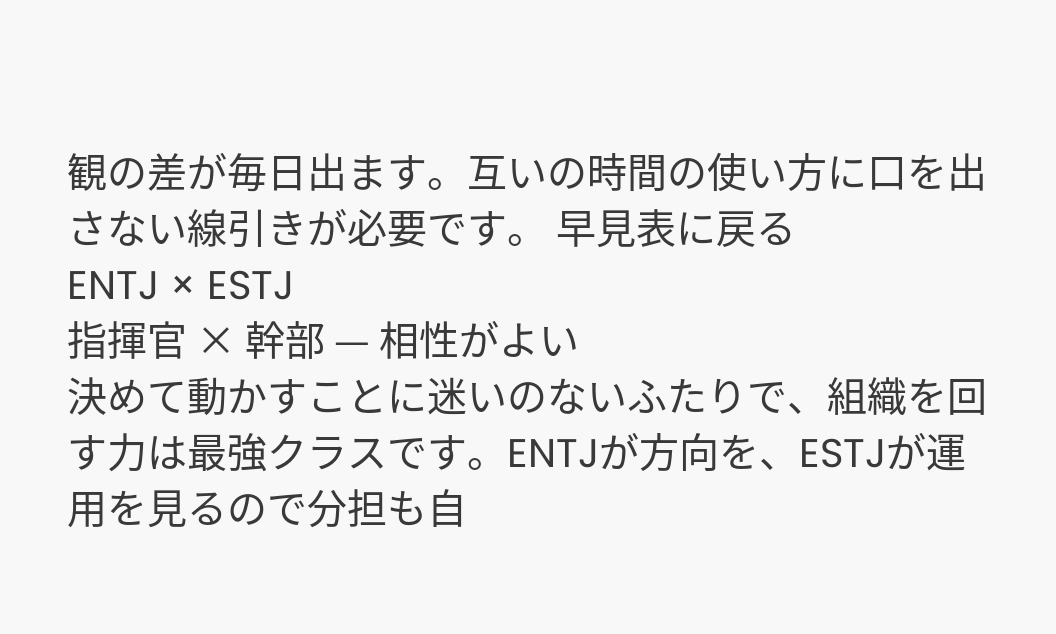観の差が毎日出ます。互いの時間の使い方に口を出さない線引きが必要です。 早見表に戻る
ENTJ × ESTJ
指揮官 × 幹部 — 相性がよい
決めて動かすことに迷いのないふたりで、組織を回す力は最強クラスです。ENTJが方向を、ESTJが運用を見るので分担も自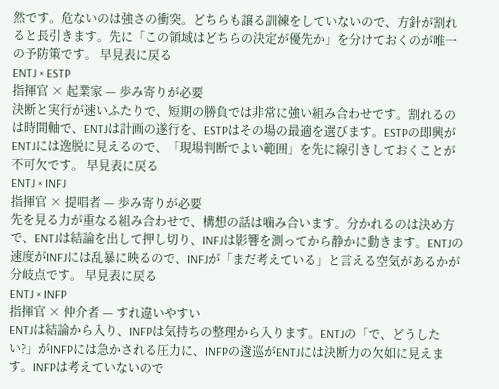然です。危ないのは強さの衝突。どちらも譲る訓練をしていないので、方針が割れると長引きます。先に「この領域はどちらの決定が優先か」を分けておくのが唯一の予防策です。 早見表に戻る
ENTJ × ESTP
指揮官 × 起業家 — 歩み寄りが必要
決断と実行が速いふたりで、短期の勝負では非常に強い組み合わせです。割れるのは時間軸で、ENTJは計画の遂行を、ESTPはその場の最適を選びます。ESTPの即興がENTJには逸脱に見えるので、「現場判断でよい範囲」を先に線引きしておくことが不可欠です。 早見表に戻る
ENTJ × INFJ
指揮官 × 提唱者 — 歩み寄りが必要
先を見る力が重なる組み合わせで、構想の話は噛み合います。分かれるのは決め方で、ENTJは結論を出して押し切り、INFJは影響を測ってから静かに動きます。ENTJの速度がINFJには乱暴に映るので、INFJが「まだ考えている」と言える空気があるかが分岐点です。 早見表に戻る
ENTJ × INFP
指揮官 × 仲介者 — すれ違いやすい
ENTJは結論から入り、INFPは気持ちの整理から入ります。ENTJの「で、どうしたい?」がINFPには急かされる圧力に、INFPの逡巡がENTJには決断力の欠如に見えます。INFPは考えていないので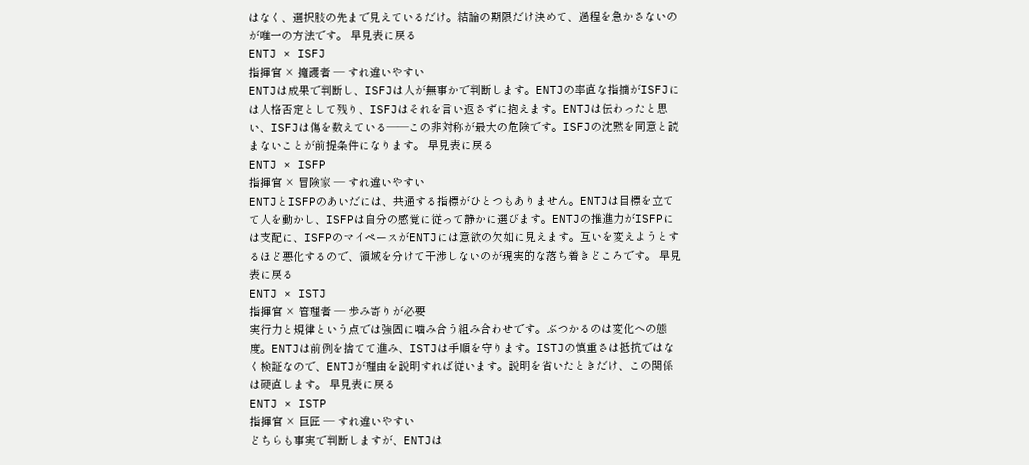はなく、選択肢の先まで見えているだけ。結論の期限だけ決めて、過程を急かさないのが唯一の方法です。 早見表に戻る
ENTJ × ISFJ
指揮官 × 擁護者 — すれ違いやすい
ENTJは成果で判断し、ISFJは人が無事かで判断します。ENTJの率直な指摘がISFJには人格否定として残り、ISFJはそれを言い返さずに抱えます。ENTJは伝わったと思い、ISFJは傷を数えている――この非対称が最大の危険です。ISFJの沈黙を同意と読まないことが前提条件になります。 早見表に戻る
ENTJ × ISFP
指揮官 × 冒険家 — すれ違いやすい
ENTJとISFPのあいだには、共通する指標がひとつもありません。ENTJは目標を立てて人を動かし、ISFPは自分の感覚に従って静かに選びます。ENTJの推進力がISFPには支配に、ISFPのマイペースがENTJには意欲の欠如に見えます。互いを変えようとするほど悪化するので、領域を分けて干渉しないのが現実的な落ち着きどころです。 早見表に戻る
ENTJ × ISTJ
指揮官 × 管理者 — 歩み寄りが必要
実行力と規律という点では強固に噛み合う組み合わせです。ぶつかるのは変化への態度。ENTJは前例を捨てて進み、ISTJは手順を守ります。ISTJの慎重さは抵抗ではなく検証なので、ENTJが理由を説明すれば従います。説明を省いたときだけ、この関係は硬直します。 早見表に戻る
ENTJ × ISTP
指揮官 × 巨匠 — すれ違いやすい
どちらも事実で判断しますが、ENTJは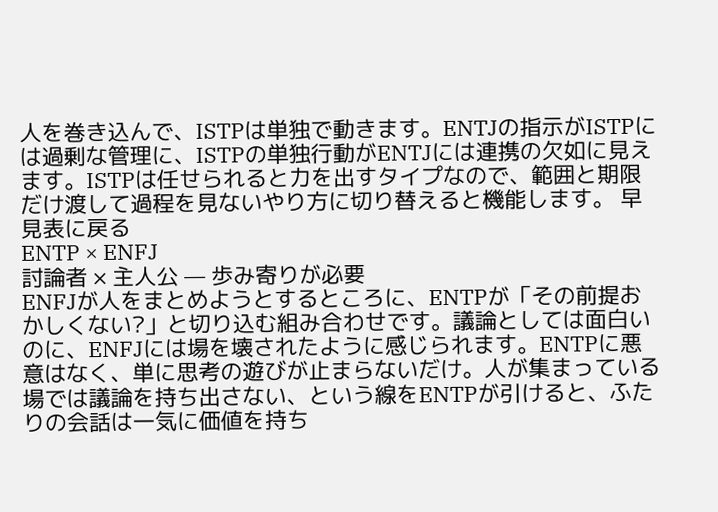人を巻き込んで、ISTPは単独で動きます。ENTJの指示がISTPには過剰な管理に、ISTPの単独行動がENTJには連携の欠如に見えます。ISTPは任せられると力を出すタイプなので、範囲と期限だけ渡して過程を見ないやり方に切り替えると機能します。 早見表に戻る
ENTP × ENFJ
討論者 × 主人公 — 歩み寄りが必要
ENFJが人をまとめようとするところに、ENTPが「その前提おかしくない?」と切り込む組み合わせです。議論としては面白いのに、ENFJには場を壊されたように感じられます。ENTPに悪意はなく、単に思考の遊びが止まらないだけ。人が集まっている場では議論を持ち出さない、という線をENTPが引けると、ふたりの会話は一気に価値を持ち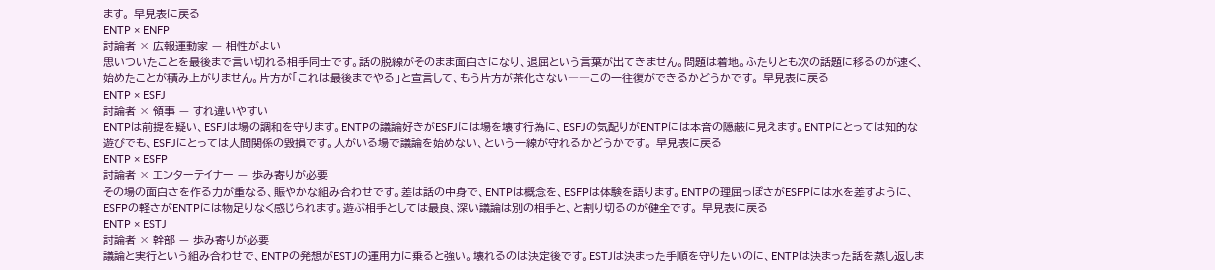ます。 早見表に戻る
ENTP × ENFP
討論者 × 広報運動家 — 相性がよい
思いついたことを最後まで言い切れる相手同士です。話の脱線がそのまま面白さになり、退屈という言葉が出てきません。問題は着地。ふたりとも次の話題に移るのが速く、始めたことが積み上がりません。片方が「これは最後までやる」と宣言して、もう片方が茶化さない――この一往復ができるかどうかです。 早見表に戻る
ENTP × ESFJ
討論者 × 領事 — すれ違いやすい
ENTPは前提を疑い、ESFJは場の調和を守ります。ENTPの議論好きがESFJには場を壊す行為に、ESFJの気配りがENTPには本音の隠蔽に見えます。ENTPにとっては知的な遊びでも、ESFJにとっては人間関係の毀損です。人がいる場で議論を始めない、という一線が守れるかどうかです。 早見表に戻る
ENTP × ESFP
討論者 × エンターテイナー — 歩み寄りが必要
その場の面白さを作る力が重なる、賑やかな組み合わせです。差は話の中身で、ENTPは概念を、ESFPは体験を語ります。ENTPの理屈っぽさがESFPには水を差すように、ESFPの軽さがENTPには物足りなく感じられます。遊ぶ相手としては最良、深い議論は別の相手と、と割り切るのが健全です。 早見表に戻る
ENTP × ESTJ
討論者 × 幹部 — 歩み寄りが必要
議論と実行という組み合わせで、ENTPの発想がESTJの運用力に乗ると強い。壊れるのは決定後です。ESTJは決まった手順を守りたいのに、ENTPは決まった話を蒸し返しま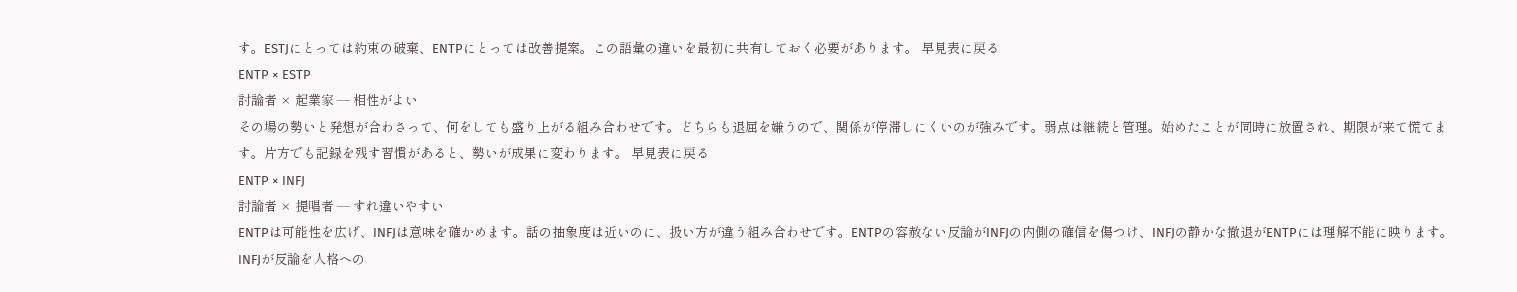す。ESTJにとっては約束の破棄、ENTPにとっては改善提案。この語彙の違いを最初に共有しておく必要があります。 早見表に戻る
ENTP × ESTP
討論者 × 起業家 — 相性がよい
その場の勢いと発想が合わさって、何をしても盛り上がる組み合わせです。どちらも退屈を嫌うので、関係が停滞しにくいのが強みです。弱点は継続と管理。始めたことが同時に放置され、期限が来て慌てます。片方でも記録を残す習慣があると、勢いが成果に変わります。 早見表に戻る
ENTP × INFJ
討論者 × 提唱者 — すれ違いやすい
ENTPは可能性を広げ、INFJは意味を確かめます。話の抽象度は近いのに、扱い方が違う組み合わせです。ENTPの容赦ない反論がINFJの内側の確信を傷つけ、INFJの静かな撤退がENTPには理解不能に映ります。INFJが反論を人格への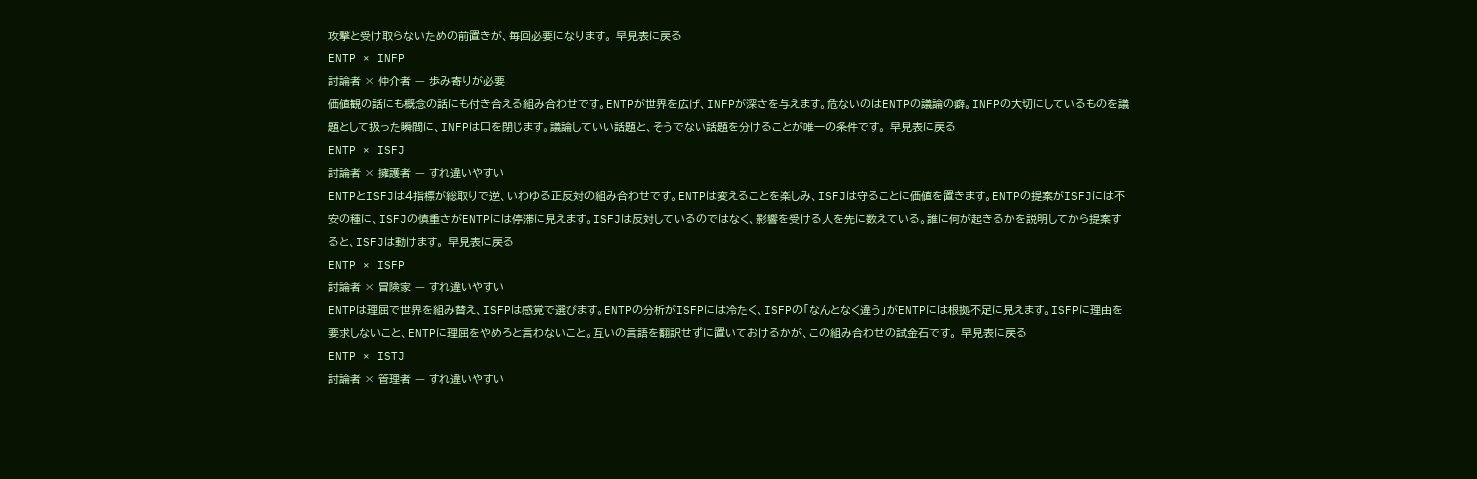攻撃と受け取らないための前置きが、毎回必要になります。 早見表に戻る
ENTP × INFP
討論者 × 仲介者 — 歩み寄りが必要
価値観の話にも概念の話にも付き合える組み合わせです。ENTPが世界を広げ、INFPが深さを与えます。危ないのはENTPの議論の癖。INFPの大切にしているものを議題として扱った瞬間に、INFPは口を閉じます。議論していい話題と、そうでない話題を分けることが唯一の条件です。 早見表に戻る
ENTP × ISFJ
討論者 × 擁護者 — すれ違いやすい
ENTPとISFJは4指標が総取りで逆、いわゆる正反対の組み合わせです。ENTPは変えることを楽しみ、ISFJは守ることに価値を置きます。ENTPの提案がISFJには不安の種に、ISFJの慎重さがENTPには停滞に見えます。ISFJは反対しているのではなく、影響を受ける人を先に数えている。誰に何が起きるかを説明してから提案すると、ISFJは動けます。 早見表に戻る
ENTP × ISFP
討論者 × 冒険家 — すれ違いやすい
ENTPは理屈で世界を組み替え、ISFPは感覚で選びます。ENTPの分析がISFPには冷たく、ISFPの「なんとなく違う」がENTPには根拠不足に見えます。ISFPに理由を要求しないこと、ENTPに理屈をやめろと言わないこと。互いの言語を翻訳せずに置いておけるかが、この組み合わせの試金石です。 早見表に戻る
ENTP × ISTJ
討論者 × 管理者 — すれ違いやすい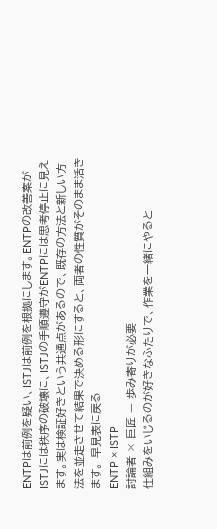ENTPは前例を疑い、ISTJは前例を根拠にします。ENTPの改善案がISTJには秩序の破壊に、ISTJの手順遵守がENTPには思考停止に見えます。実は検証好きという共通点があるので、既存の方法と新しい方法を並走させて結果で決める形にすると、両者の性質がそのまま活きます。 早見表に戻る
ENTP × ISTP
討論者 × 巨匠 — 歩み寄りが必要
仕組みをいじるのが好きなふたりで、作業を一緒にやると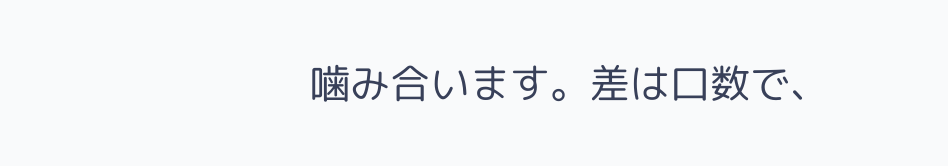噛み合います。差は口数で、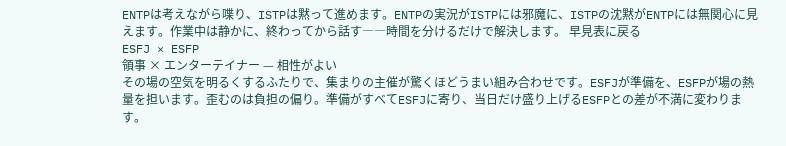ENTPは考えながら喋り、ISTPは黙って進めます。ENTPの実況がISTPには邪魔に、ISTPの沈黙がENTPには無関心に見えます。作業中は静かに、終わってから話す――時間を分けるだけで解決します。 早見表に戻る
ESFJ × ESFP
領事 × エンターテイナー — 相性がよい
その場の空気を明るくするふたりで、集まりの主催が驚くほどうまい組み合わせです。ESFJが準備を、ESFPが場の熱量を担います。歪むのは負担の偏り。準備がすべてESFJに寄り、当日だけ盛り上げるESFPとの差が不満に変わります。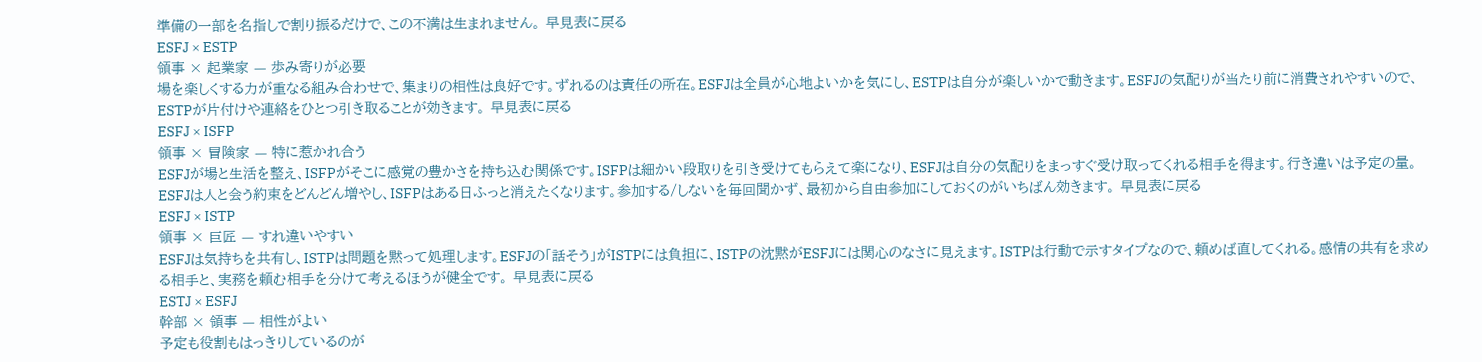準備の一部を名指しで割り振るだけで、この不満は生まれません。 早見表に戻る
ESFJ × ESTP
領事 × 起業家 — 歩み寄りが必要
場を楽しくする力が重なる組み合わせで、集まりの相性は良好です。ずれるのは責任の所在。ESFJは全員が心地よいかを気にし、ESTPは自分が楽しいかで動きます。ESFJの気配りが当たり前に消費されやすいので、ESTPが片付けや連絡をひとつ引き取ることが効きます。 早見表に戻る
ESFJ × ISFP
領事 × 冒険家 — 特に惹かれ合う
ESFJが場と生活を整え、ISFPがそこに感覚の豊かさを持ち込む関係です。ISFPは細かい段取りを引き受けてもらえて楽になり、ESFJは自分の気配りをまっすぐ受け取ってくれる相手を得ます。行き違いは予定の量。ESFJは人と会う約束をどんどん増やし、ISFPはある日ふっと消えたくなります。参加する/しないを毎回聞かず、最初から自由参加にしておくのがいちばん効きます。 早見表に戻る
ESFJ × ISTP
領事 × 巨匠 — すれ違いやすい
ESFJは気持ちを共有し、ISTPは問題を黙って処理します。ESFJの「話そう」がISTPには負担に、ISTPの沈黙がESFJには関心のなさに見えます。ISTPは行動で示すタイプなので、頼めば直してくれる。感情の共有を求める相手と、実務を頼む相手を分けて考えるほうが健全です。 早見表に戻る
ESTJ × ESFJ
幹部 × 領事 — 相性がよい
予定も役割もはっきりしているのが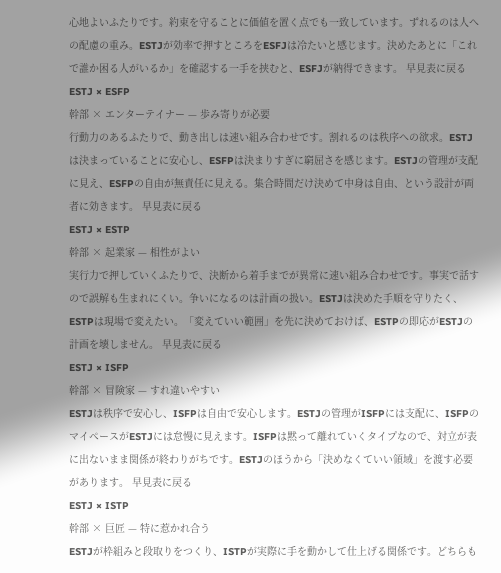心地よいふたりです。約束を守ることに価値を置く点でも一致しています。ずれるのは人への配慮の重み。ESTJが効率で押すところをESFJは冷たいと感じます。決めたあとに「これで誰か困る人がいるか」を確認する一手を挟むと、ESFJが納得できます。 早見表に戻る
ESTJ × ESFP
幹部 × エンターテイナー — 歩み寄りが必要
行動力のあるふたりで、動き出しは速い組み合わせです。割れるのは秩序への欲求。ESTJは決まっていることに安心し、ESFPは決まりすぎに窮屈さを感じます。ESTJの管理が支配に見え、ESFPの自由が無責任に見える。集合時間だけ決めて中身は自由、という設計が両者に効きます。 早見表に戻る
ESTJ × ESTP
幹部 × 起業家 — 相性がよい
実行力で押していくふたりで、決断から着手までが異常に速い組み合わせです。事実で話すので誤解も生まれにくい。争いになるのは計画の扱い。ESTJは決めた手順を守りたく、ESTPは現場で変えたい。「変えていい範囲」を先に決めておけば、ESTPの即応がESTJの計画を壊しません。 早見表に戻る
ESTJ × ISFP
幹部 × 冒険家 — すれ違いやすい
ESTJは秩序で安心し、ISFPは自由で安心します。ESTJの管理がISFPには支配に、ISFPのマイペースがESTJには怠慢に見えます。ISFPは黙って離れていくタイプなので、対立が表に出ないまま関係が終わりがちです。ESTJのほうから「決めなくていい領域」を渡す必要があります。 早見表に戻る
ESTJ × ISTP
幹部 × 巨匠 — 特に惹かれ合う
ESTJが枠組みと段取りをつくり、ISTPが実際に手を動かして仕上げる関係です。どちらも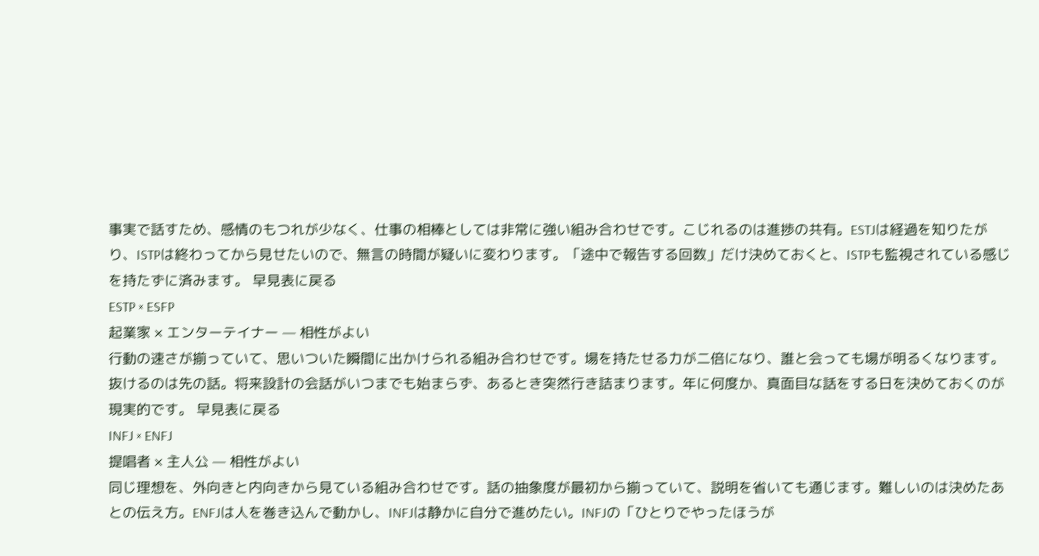事実で話すため、感情のもつれが少なく、仕事の相棒としては非常に強い組み合わせです。こじれるのは進捗の共有。ESTJは経過を知りたがり、ISTPは終わってから見せたいので、無言の時間が疑いに変わります。「途中で報告する回数」だけ決めておくと、ISTPも監視されている感じを持たずに済みます。 早見表に戻る
ESTP × ESFP
起業家 × エンターテイナー — 相性がよい
行動の速さが揃っていて、思いついた瞬間に出かけられる組み合わせです。場を持たせる力が二倍になり、誰と会っても場が明るくなります。抜けるのは先の話。将来設計の会話がいつまでも始まらず、あるとき突然行き詰まります。年に何度か、真面目な話をする日を決めておくのが現実的です。 早見表に戻る
INFJ × ENFJ
提唱者 × 主人公 — 相性がよい
同じ理想を、外向きと内向きから見ている組み合わせです。話の抽象度が最初から揃っていて、説明を省いても通じます。難しいのは決めたあとの伝え方。ENFJは人を巻き込んで動かし、INFJは静かに自分で進めたい。INFJの「ひとりでやったほうが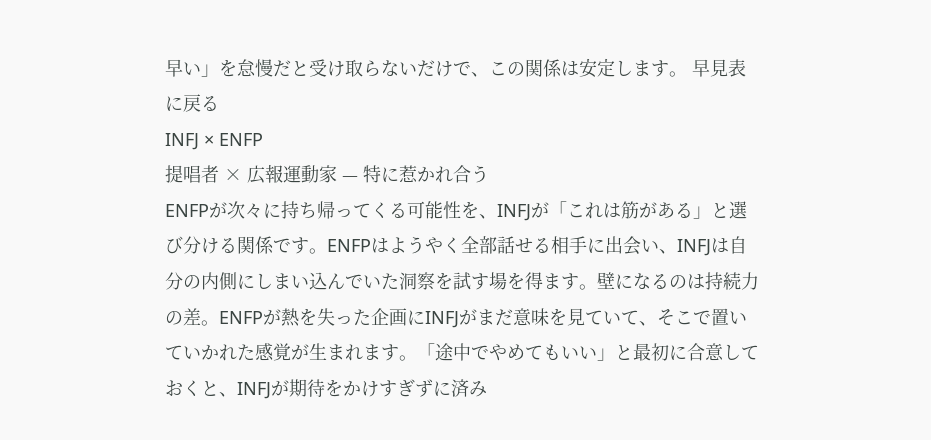早い」を怠慢だと受け取らないだけで、この関係は安定します。 早見表に戻る
INFJ × ENFP
提唱者 × 広報運動家 — 特に惹かれ合う
ENFPが次々に持ち帰ってくる可能性を、INFJが「これは筋がある」と選び分ける関係です。ENFPはようやく全部話せる相手に出会い、INFJは自分の内側にしまい込んでいた洞察を試す場を得ます。壁になるのは持続力の差。ENFPが熱を失った企画にINFJがまだ意味を見ていて、そこで置いていかれた感覚が生まれます。「途中でやめてもいい」と最初に合意しておくと、INFJが期待をかけすぎずに済み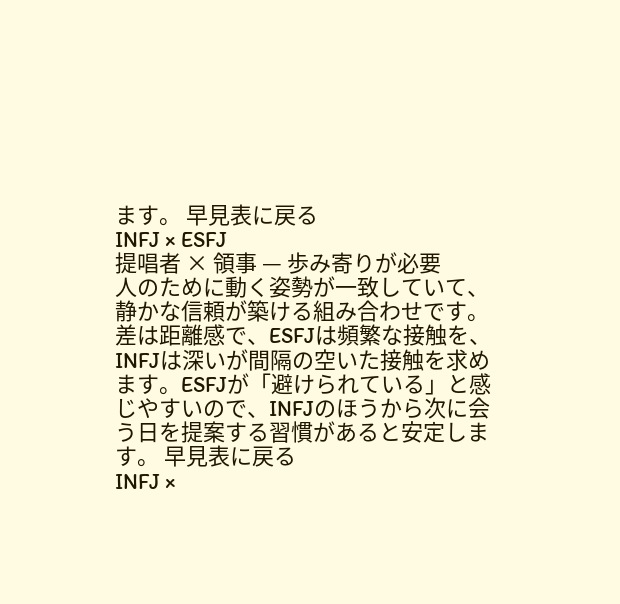ます。 早見表に戻る
INFJ × ESFJ
提唱者 × 領事 — 歩み寄りが必要
人のために動く姿勢が一致していて、静かな信頼が築ける組み合わせです。差は距離感で、ESFJは頻繁な接触を、INFJは深いが間隔の空いた接触を求めます。ESFJが「避けられている」と感じやすいので、INFJのほうから次に会う日を提案する習慣があると安定します。 早見表に戻る
INFJ ×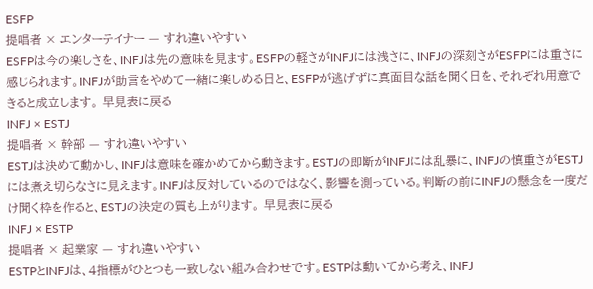ESFP
提唱者 × エンターテイナー — すれ違いやすい
ESFPは今の楽しさを、INFJは先の意味を見ます。ESFPの軽さがINFJには浅さに、INFJの深刻さがESFPには重さに感じられます。INFJが助言をやめて一緒に楽しめる日と、ESFPが逃げずに真面目な話を聞く日を、それぞれ用意できると成立します。 早見表に戻る
INFJ × ESTJ
提唱者 × 幹部 — すれ違いやすい
ESTJは決めて動かし、INFJは意味を確かめてから動きます。ESTJの即断がINFJには乱暴に、INFJの慎重さがESTJには煮え切らなさに見えます。INFJは反対しているのではなく、影響を測っている。判断の前にINFJの懸念を一度だけ聞く枠を作ると、ESTJの決定の質も上がります。 早見表に戻る
INFJ × ESTP
提唱者 × 起業家 — すれ違いやすい
ESTPとINFJは、4指標がひとつも一致しない組み合わせです。ESTPは動いてから考え、INFJ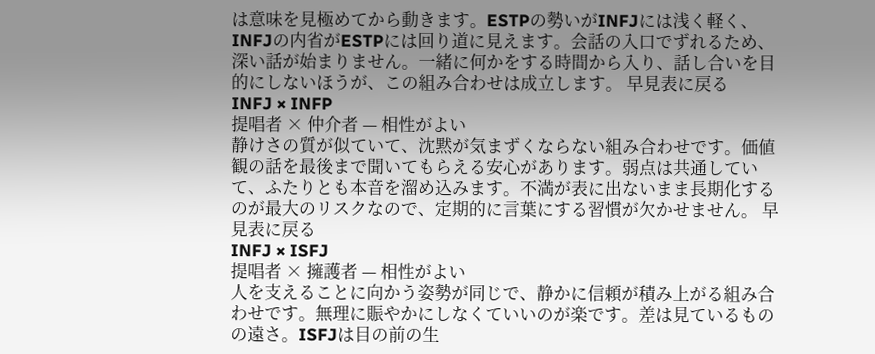は意味を見極めてから動きます。ESTPの勢いがINFJには浅く軽く、INFJの内省がESTPには回り道に見えます。会話の入口でずれるため、深い話が始まりません。一緒に何かをする時間から入り、話し合いを目的にしないほうが、この組み合わせは成立します。 早見表に戻る
INFJ × INFP
提唱者 × 仲介者 — 相性がよい
静けさの質が似ていて、沈黙が気まずくならない組み合わせです。価値観の話を最後まで聞いてもらえる安心があります。弱点は共通していて、ふたりとも本音を溜め込みます。不満が表に出ないまま長期化するのが最大のリスクなので、定期的に言葉にする習慣が欠かせません。 早見表に戻る
INFJ × ISFJ
提唱者 × 擁護者 — 相性がよい
人を支えることに向かう姿勢が同じで、静かに信頼が積み上がる組み合わせです。無理に賑やかにしなくていいのが楽です。差は見ているものの遠さ。ISFJは目の前の生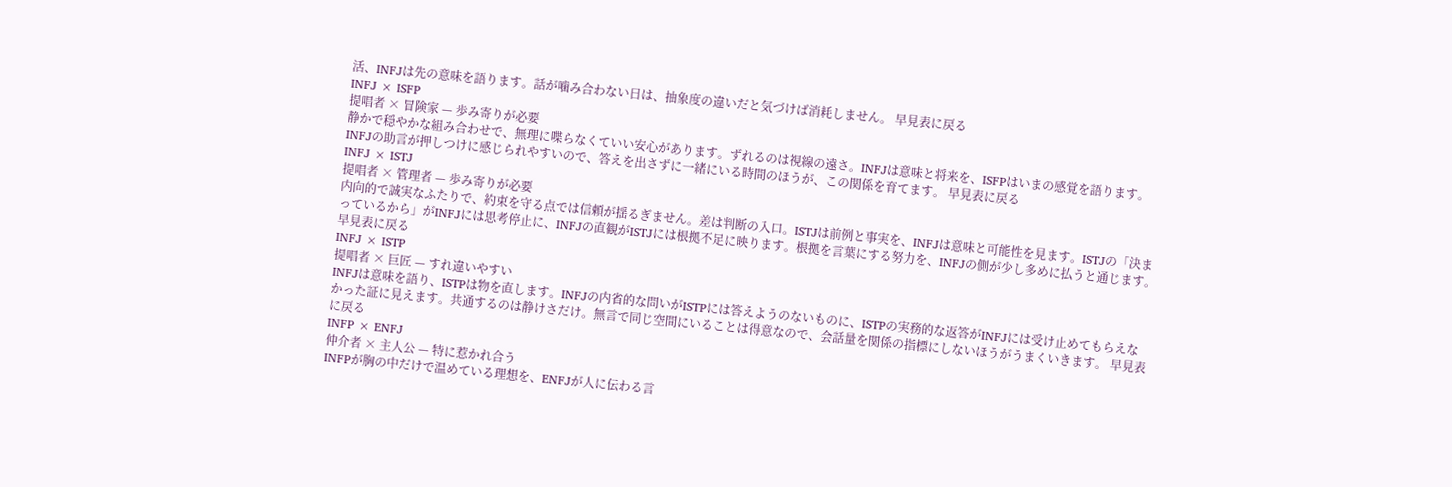活、INFJは先の意味を語ります。話が噛み合わない日は、抽象度の違いだと気づけば消耗しません。 早見表に戻る
INFJ × ISFP
提唱者 × 冒険家 — 歩み寄りが必要
静かで穏やかな組み合わせで、無理に喋らなくていい安心があります。ずれるのは視線の遠さ。INFJは意味と将来を、ISFPはいまの感覚を語ります。INFJの助言が押しつけに感じられやすいので、答えを出さずに一緒にいる時間のほうが、この関係を育てます。 早見表に戻る
INFJ × ISTJ
提唱者 × 管理者 — 歩み寄りが必要
内向的で誠実なふたりで、約束を守る点では信頼が揺るぎません。差は判断の入口。ISTJは前例と事実を、INFJは意味と可能性を見ます。ISTJの「決まっているから」がINFJには思考停止に、INFJの直観がISTJには根拠不足に映ります。根拠を言葉にする努力を、INFJの側が少し多めに払うと通じます。 早見表に戻る
INFJ × ISTP
提唱者 × 巨匠 — すれ違いやすい
INFJは意味を語り、ISTPは物を直します。INFJの内省的な問いがISTPには答えようのないものに、ISTPの実務的な返答がINFJには受け止めてもらえなかった証に見えます。共通するのは静けさだけ。無言で同じ空間にいることは得意なので、会話量を関係の指標にしないほうがうまくいきます。 早見表に戻る
INFP × ENFJ
仲介者 × 主人公 — 特に惹かれ合う
INFPが胸の中だけで温めている理想を、ENFJが人に伝わる言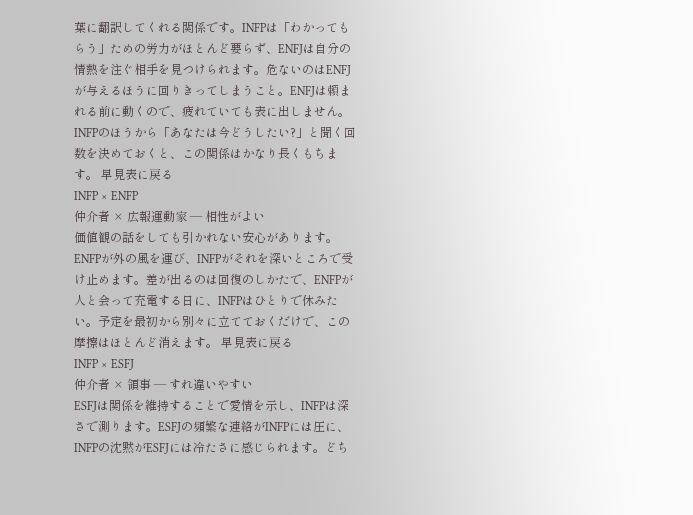葉に翻訳してくれる関係です。INFPは「わかってもらう」ための労力がほとんど要らず、ENFJは自分の情熱を注ぐ相手を見つけられます。危ないのはENFJが与えるほうに回りきってしまうこと。ENFJは頼まれる前に動くので、疲れていても表に出しません。INFPのほうから「あなたは今どうしたい?」と聞く回数を決めておくと、この関係はかなり長くもちます。 早見表に戻る
INFP × ENFP
仲介者 × 広報運動家 — 相性がよい
価値観の話をしても引かれない安心があります。ENFPが外の風を運び、INFPがそれを深いところで受け止めます。差が出るのは回復のしかたで、ENFPが人と会って充電する日に、INFPはひとりで休みたい。予定を最初から別々に立てておくだけで、この摩擦はほとんど消えます。 早見表に戻る
INFP × ESFJ
仲介者 × 領事 — すれ違いやすい
ESFJは関係を維持することで愛情を示し、INFPは深さで測ります。ESFJの頻繁な連絡がINFPには圧に、INFPの沈黙がESFJには冷たさに感じられます。どち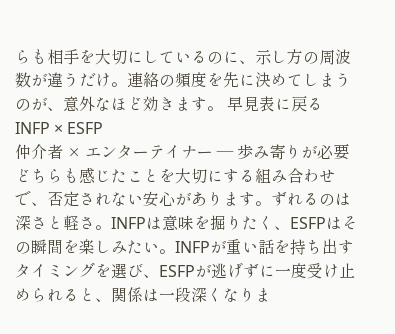らも相手を大切にしているのに、示し方の周波数が違うだけ。連絡の頻度を先に決めてしまうのが、意外なほど効きます。 早見表に戻る
INFP × ESFP
仲介者 × エンターテイナー — 歩み寄りが必要
どちらも感じたことを大切にする組み合わせで、否定されない安心があります。ずれるのは深さと軽さ。INFPは意味を掘りたく、ESFPはその瞬間を楽しみたい。INFPが重い話を持ち出すタイミングを選び、ESFPが逃げずに一度受け止められると、関係は一段深くなりま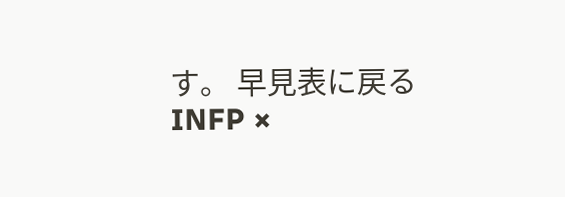す。 早見表に戻る
INFP ×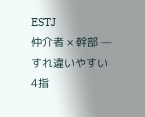ESTJ
仲介者 × 幹部 — すれ違いやすい
4指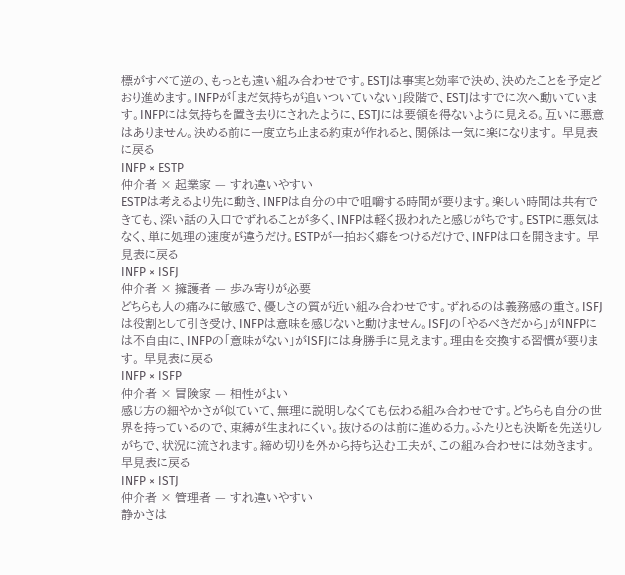標がすべて逆の、もっとも遠い組み合わせです。ESTJは事実と効率で決め、決めたことを予定どおり進めます。INFPが「まだ気持ちが追いついていない」段階で、ESTJはすでに次へ動いています。INFPには気持ちを置き去りにされたように、ESTJには要領を得ないように見える。互いに悪意はありません。決める前に一度立ち止まる約束が作れると、関係は一気に楽になります。 早見表に戻る
INFP × ESTP
仲介者 × 起業家 — すれ違いやすい
ESTPは考えるより先に動き、INFPは自分の中で咀嚼する時間が要ります。楽しい時間は共有できても、深い話の入口でずれることが多く、INFPは軽く扱われたと感じがちです。ESTPに悪気はなく、単に処理の速度が違うだけ。ESTPが一拍おく癖をつけるだけで、INFPは口を開きます。 早見表に戻る
INFP × ISFJ
仲介者 × 擁護者 — 歩み寄りが必要
どちらも人の痛みに敏感で、優しさの質が近い組み合わせです。ずれるのは義務感の重さ。ISFJは役割として引き受け、INFPは意味を感じないと動けません。ISFJの「やるべきだから」がINFPには不自由に、INFPの「意味がない」がISFJには身勝手に見えます。理由を交換する習慣が要ります。 早見表に戻る
INFP × ISFP
仲介者 × 冒険家 — 相性がよい
感じ方の細やかさが似ていて、無理に説明しなくても伝わる組み合わせです。どちらも自分の世界を持っているので、束縛が生まれにくい。抜けるのは前に進める力。ふたりとも決断を先送りしがちで、状況に流されます。締め切りを外から持ち込む工夫が、この組み合わせには効きます。 早見表に戻る
INFP × ISTJ
仲介者 × 管理者 — すれ違いやすい
静かさは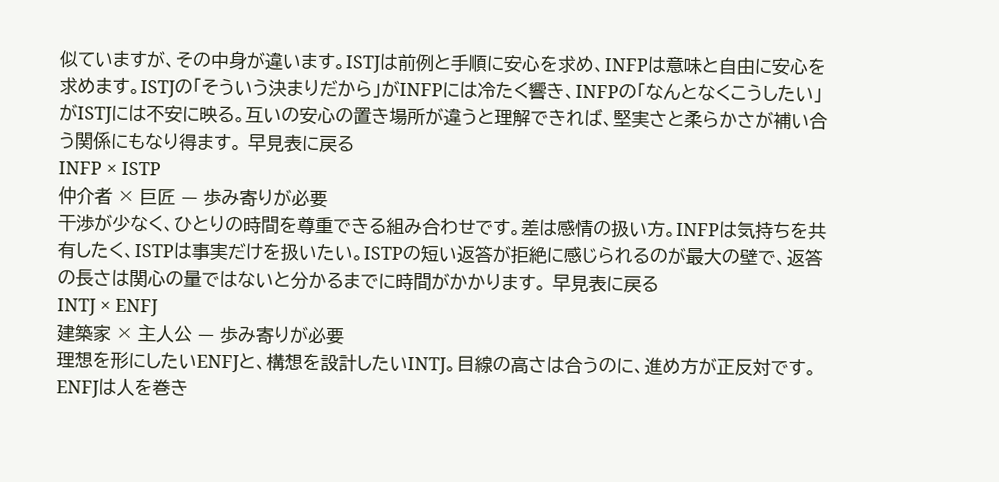似ていますが、その中身が違います。ISTJは前例と手順に安心を求め、INFPは意味と自由に安心を求めます。ISTJの「そういう決まりだから」がINFPには冷たく響き、INFPの「なんとなくこうしたい」がISTJには不安に映る。互いの安心の置き場所が違うと理解できれば、堅実さと柔らかさが補い合う関係にもなり得ます。 早見表に戻る
INFP × ISTP
仲介者 × 巨匠 — 歩み寄りが必要
干渉が少なく、ひとりの時間を尊重できる組み合わせです。差は感情の扱い方。INFPは気持ちを共有したく、ISTPは事実だけを扱いたい。ISTPの短い返答が拒絶に感じられるのが最大の壁で、返答の長さは関心の量ではないと分かるまでに時間がかかります。 早見表に戻る
INTJ × ENFJ
建築家 × 主人公 — 歩み寄りが必要
理想を形にしたいENFJと、構想を設計したいINTJ。目線の高さは合うのに、進め方が正反対です。ENFJは人を巻き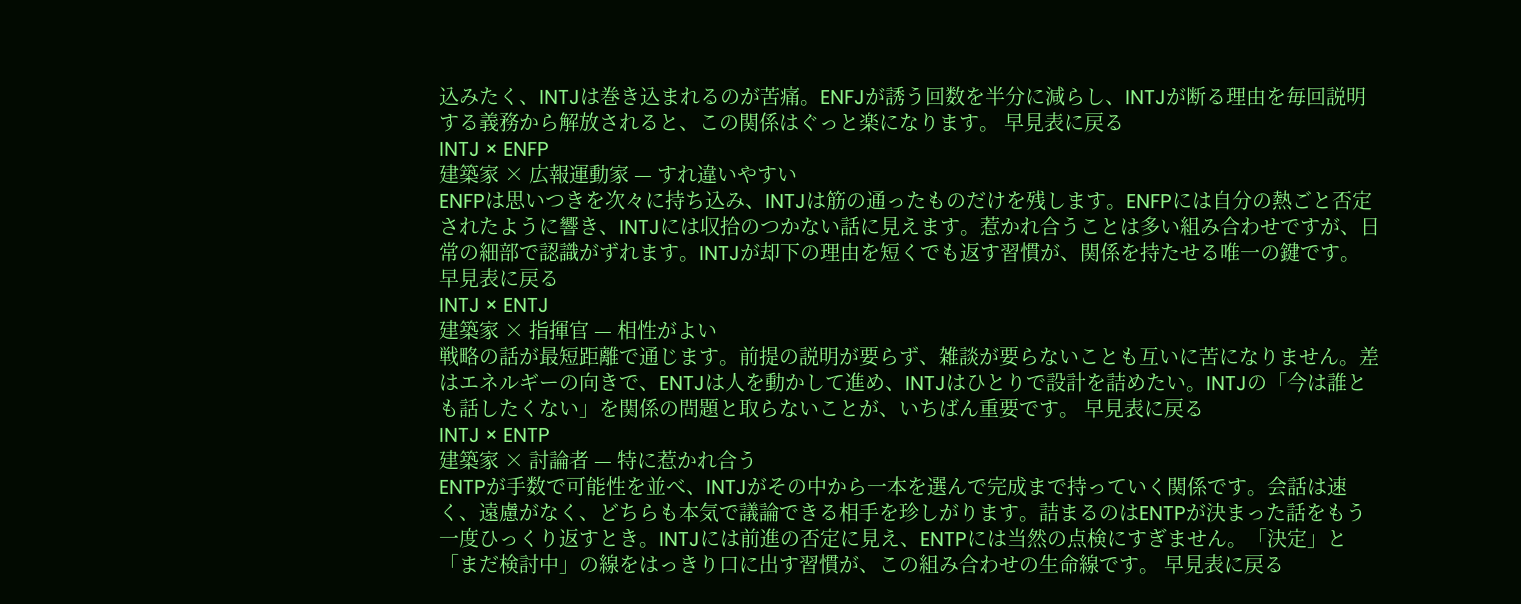込みたく、INTJは巻き込まれるのが苦痛。ENFJが誘う回数を半分に減らし、INTJが断る理由を毎回説明する義務から解放されると、この関係はぐっと楽になります。 早見表に戻る
INTJ × ENFP
建築家 × 広報運動家 — すれ違いやすい
ENFPは思いつきを次々に持ち込み、INTJは筋の通ったものだけを残します。ENFPには自分の熱ごと否定されたように響き、INTJには収拾のつかない話に見えます。惹かれ合うことは多い組み合わせですが、日常の細部で認識がずれます。INTJが却下の理由を短くでも返す習慣が、関係を持たせる唯一の鍵です。 早見表に戻る
INTJ × ENTJ
建築家 × 指揮官 — 相性がよい
戦略の話が最短距離で通じます。前提の説明が要らず、雑談が要らないことも互いに苦になりません。差はエネルギーの向きで、ENTJは人を動かして進め、INTJはひとりで設計を詰めたい。INTJの「今は誰とも話したくない」を関係の問題と取らないことが、いちばん重要です。 早見表に戻る
INTJ × ENTP
建築家 × 討論者 — 特に惹かれ合う
ENTPが手数で可能性を並べ、INTJがその中から一本を選んで完成まで持っていく関係です。会話は速く、遠慮がなく、どちらも本気で議論できる相手を珍しがります。詰まるのはENTPが決まった話をもう一度ひっくり返すとき。INTJには前進の否定に見え、ENTPには当然の点検にすぎません。「決定」と「まだ検討中」の線をはっきり口に出す習慣が、この組み合わせの生命線です。 早見表に戻る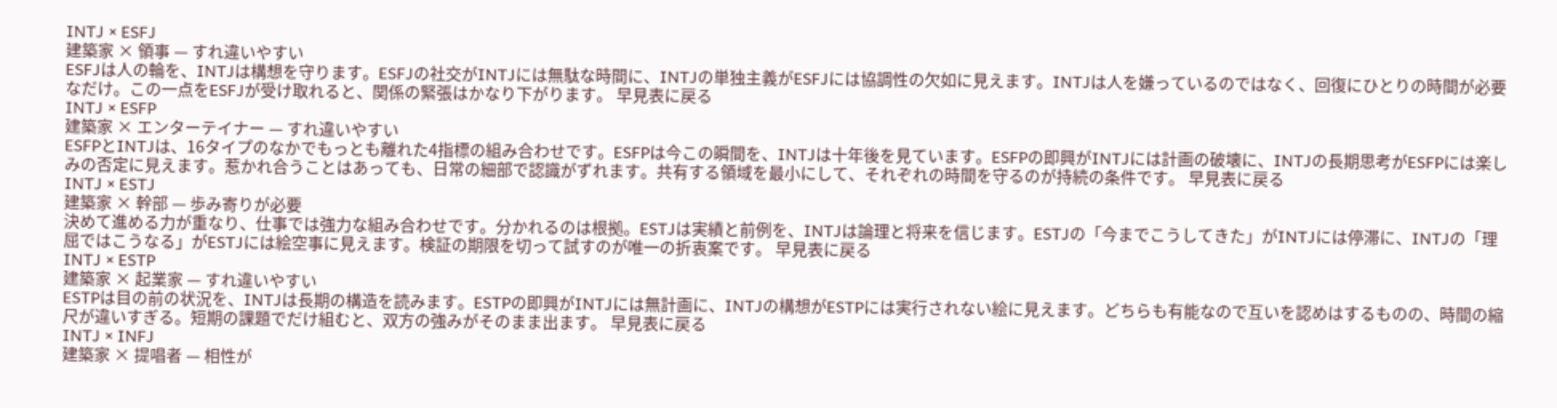INTJ × ESFJ
建築家 × 領事 — すれ違いやすい
ESFJは人の輪を、INTJは構想を守ります。ESFJの社交がINTJには無駄な時間に、INTJの単独主義がESFJには協調性の欠如に見えます。INTJは人を嫌っているのではなく、回復にひとりの時間が必要なだけ。この一点をESFJが受け取れると、関係の緊張はかなり下がります。 早見表に戻る
INTJ × ESFP
建築家 × エンターテイナー — すれ違いやすい
ESFPとINTJは、16タイプのなかでもっとも離れた4指標の組み合わせです。ESFPは今この瞬間を、INTJは十年後を見ています。ESFPの即興がINTJには計画の破壊に、INTJの長期思考がESFPには楽しみの否定に見えます。惹かれ合うことはあっても、日常の細部で認識がずれます。共有する領域を最小にして、それぞれの時間を守るのが持続の条件です。 早見表に戻る
INTJ × ESTJ
建築家 × 幹部 — 歩み寄りが必要
決めて進める力が重なり、仕事では強力な組み合わせです。分かれるのは根拠。ESTJは実績と前例を、INTJは論理と将来を信じます。ESTJの「今までこうしてきた」がINTJには停滞に、INTJの「理屈ではこうなる」がESTJには絵空事に見えます。検証の期限を切って試すのが唯一の折衷案です。 早見表に戻る
INTJ × ESTP
建築家 × 起業家 — すれ違いやすい
ESTPは目の前の状況を、INTJは長期の構造を読みます。ESTPの即興がINTJには無計画に、INTJの構想がESTPには実行されない絵に見えます。どちらも有能なので互いを認めはするものの、時間の縮尺が違いすぎる。短期の課題でだけ組むと、双方の強みがそのまま出ます。 早見表に戻る
INTJ × INFJ
建築家 × 提唱者 — 相性が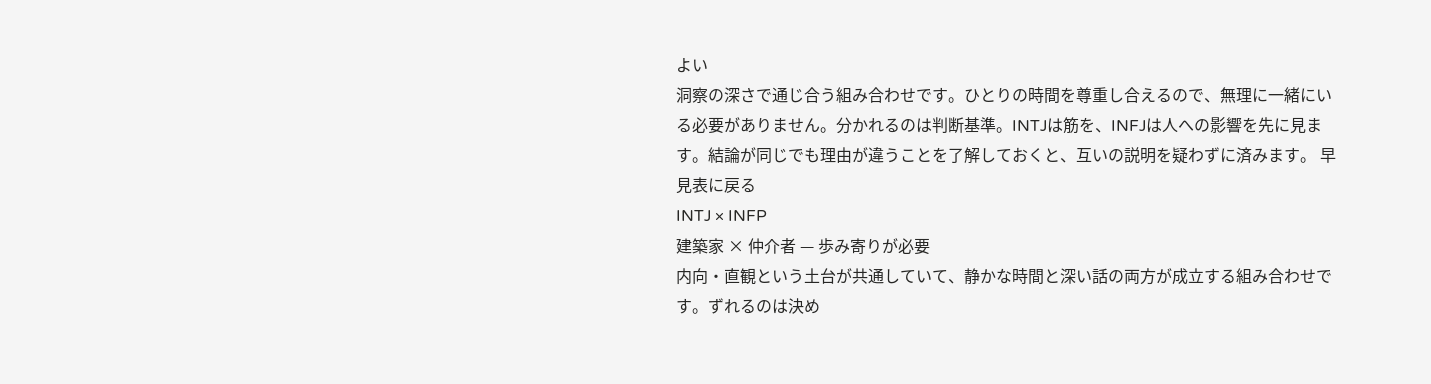よい
洞察の深さで通じ合う組み合わせです。ひとりの時間を尊重し合えるので、無理に一緒にいる必要がありません。分かれるのは判断基準。INTJは筋を、INFJは人への影響を先に見ます。結論が同じでも理由が違うことを了解しておくと、互いの説明を疑わずに済みます。 早見表に戻る
INTJ × INFP
建築家 × 仲介者 — 歩み寄りが必要
内向・直観という土台が共通していて、静かな時間と深い話の両方が成立する組み合わせです。ずれるのは決め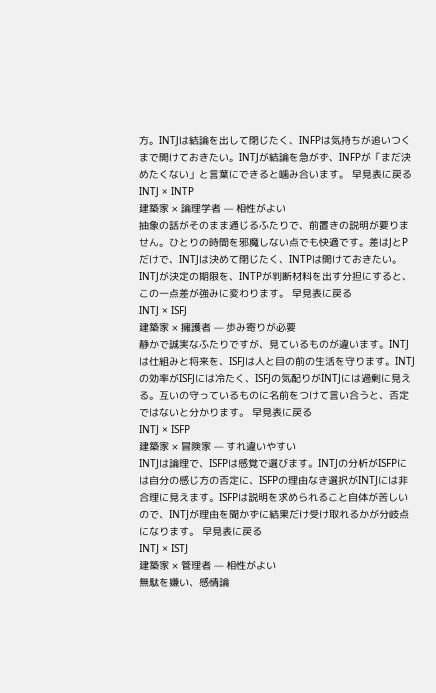方。INTJは結論を出して閉じたく、INFPは気持ちが追いつくまで開けておきたい。INTJが結論を急がず、INFPが「まだ決めたくない」と言葉にできると噛み合います。 早見表に戻る
INTJ × INTP
建築家 × 論理学者 — 相性がよい
抽象の話がそのまま通じるふたりで、前置きの説明が要りません。ひとりの時間を邪魔しない点でも快適です。差はJとPだけで、INTJは決めて閉じたく、INTPは開けておきたい。INTJが決定の期限を、INTPが判断材料を出す分担にすると、この一点差が強みに変わります。 早見表に戻る
INTJ × ISFJ
建築家 × 擁護者 — 歩み寄りが必要
静かで誠実なふたりですが、見ているものが違います。INTJは仕組みと将来を、ISFJは人と目の前の生活を守ります。INTJの効率がISFJには冷たく、ISFJの気配りがINTJには過剰に見える。互いの守っているものに名前をつけて言い合うと、否定ではないと分かります。 早見表に戻る
INTJ × ISFP
建築家 × 冒険家 — すれ違いやすい
INTJは論理で、ISFPは感覚で選びます。INTJの分析がISFPには自分の感じ方の否定に、ISFPの理由なき選択がINTJには非合理に見えます。ISFPは説明を求められること自体が苦しいので、INTJが理由を聞かずに結果だけ受け取れるかが分岐点になります。 早見表に戻る
INTJ × ISTJ
建築家 × 管理者 — 相性がよい
無駄を嫌い、感情論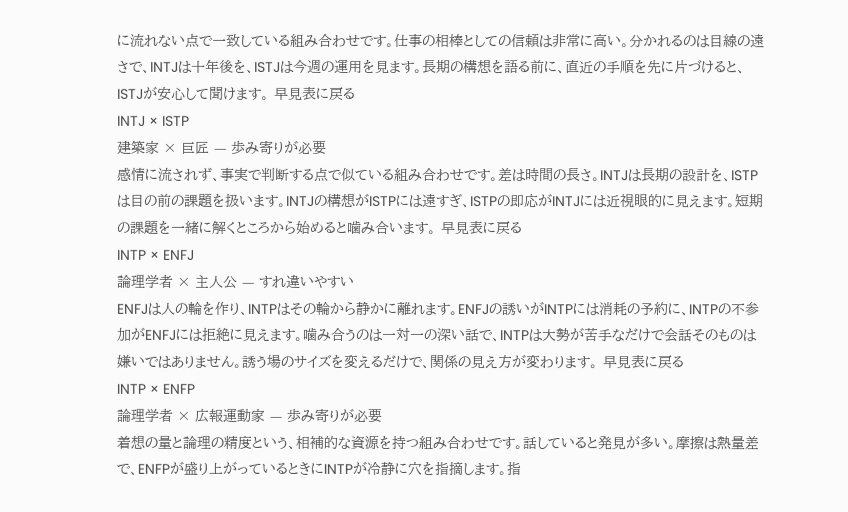に流れない点で一致している組み合わせです。仕事の相棒としての信頼は非常に高い。分かれるのは目線の遠さで、INTJは十年後を、ISTJは今週の運用を見ます。長期の構想を語る前に、直近の手順を先に片づけると、ISTJが安心して聞けます。 早見表に戻る
INTJ × ISTP
建築家 × 巨匠 — 歩み寄りが必要
感情に流されず、事実で判断する点で似ている組み合わせです。差は時間の長さ。INTJは長期の設計を、ISTPは目の前の課題を扱います。INTJの構想がISTPには遠すぎ、ISTPの即応がINTJには近視眼的に見えます。短期の課題を一緒に解くところから始めると噛み合います。 早見表に戻る
INTP × ENFJ
論理学者 × 主人公 — すれ違いやすい
ENFJは人の輪を作り、INTPはその輪から静かに離れます。ENFJの誘いがINTPには消耗の予約に、INTPの不参加がENFJには拒絶に見えます。噛み合うのは一対一の深い話で、INTPは大勢が苦手なだけで会話そのものは嫌いではありません。誘う場のサイズを変えるだけで、関係の見え方が変わります。 早見表に戻る
INTP × ENFP
論理学者 × 広報運動家 — 歩み寄りが必要
着想の量と論理の精度という、相補的な資源を持つ組み合わせです。話していると発見が多い。摩擦は熱量差で、ENFPが盛り上がっているときにINTPが冷静に穴を指摘します。指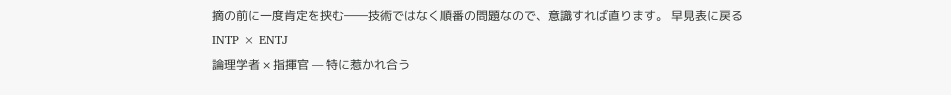摘の前に一度肯定を挟む――技術ではなく順番の問題なので、意識すれば直ります。 早見表に戻る
INTP × ENTJ
論理学者 × 指揮官 — 特に惹かれ合う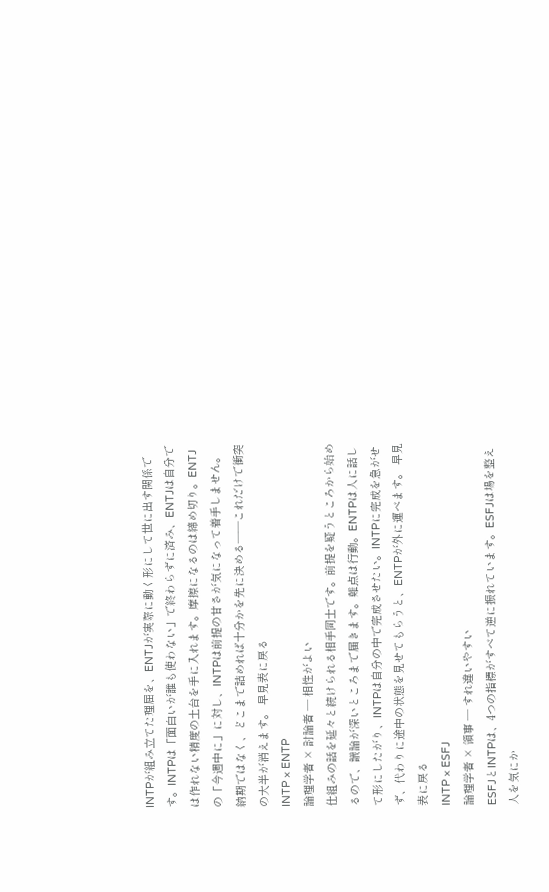INTPが組み立てた理屈を、ENTJが実際に動く形にして世に出す関係です。INTPは「面白いが誰も使わない」で終わらずに済み、ENTJは自分では作れない精度の土台を手に入れます。摩擦になるのは締め切り。ENTJの「今週中に」に対し、INTPは前提の甘さが気になって着手しません。納期ではなく、どこまで詰めれば十分かを先に決める――これだけで衝突の大半が消えます。 早見表に戻る
INTP × ENTP
論理学者 × 討論者 — 相性がよい
仕組みの話を延々と続けられる相手同士です。前提を疑うところから始めるので、議論が深いところまで届きます。難点は行動。ENTPは人に話して形にしたがり、INTPは自分の中で完成させたい。INTPに完成を急がせず、代わりに途中の状態を見せてもらうと、ENTPが外に運べます。 早見表に戻る
INTP × ESFJ
論理学者 × 領事 — すれ違いやすい
ESFJとINTPは、4つの指標がすべて逆に振れています。ESFJは場を整え人を気にか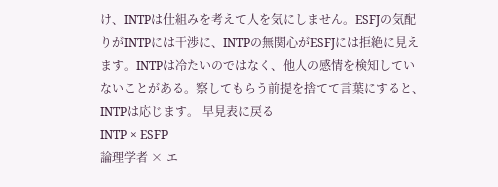け、INTPは仕組みを考えて人を気にしません。ESFJの気配りがINTPには干渉に、INTPの無関心がESFJには拒絶に見えます。INTPは冷たいのではなく、他人の感情を検知していないことがある。察してもらう前提を捨てて言葉にすると、INTPは応じます。 早見表に戻る
INTP × ESFP
論理学者 × エ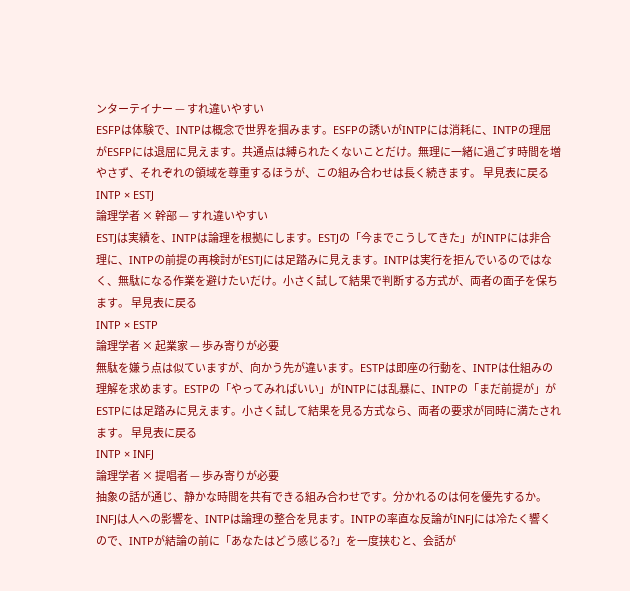ンターテイナー — すれ違いやすい
ESFPは体験で、INTPは概念で世界を掴みます。ESFPの誘いがINTPには消耗に、INTPの理屈がESFPには退屈に見えます。共通点は縛られたくないことだけ。無理に一緒に過ごす時間を増やさず、それぞれの領域を尊重するほうが、この組み合わせは長く続きます。 早見表に戻る
INTP × ESTJ
論理学者 × 幹部 — すれ違いやすい
ESTJは実績を、INTPは論理を根拠にします。ESTJの「今までこうしてきた」がINTPには非合理に、INTPの前提の再検討がESTJには足踏みに見えます。INTPは実行を拒んでいるのではなく、無駄になる作業を避けたいだけ。小さく試して結果で判断する方式が、両者の面子を保ちます。 早見表に戻る
INTP × ESTP
論理学者 × 起業家 — 歩み寄りが必要
無駄を嫌う点は似ていますが、向かう先が違います。ESTPは即座の行動を、INTPは仕組みの理解を求めます。ESTPの「やってみればいい」がINTPには乱暴に、INTPの「まだ前提が」がESTPには足踏みに見えます。小さく試して結果を見る方式なら、両者の要求が同時に満たされます。 早見表に戻る
INTP × INFJ
論理学者 × 提唱者 — 歩み寄りが必要
抽象の話が通じ、静かな時間を共有できる組み合わせです。分かれるのは何を優先するか。INFJは人への影響を、INTPは論理の整合を見ます。INTPの率直な反論がINFJには冷たく響くので、INTPが結論の前に「あなたはどう感じる?」を一度挟むと、会話が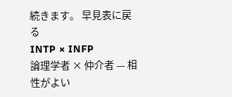続きます。 早見表に戻る
INTP × INFP
論理学者 × 仲介者 — 相性がよい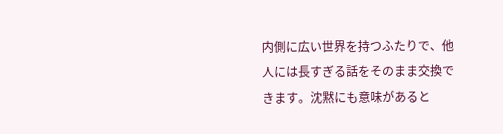内側に広い世界を持つふたりで、他人には長すぎる話をそのまま交換できます。沈黙にも意味があると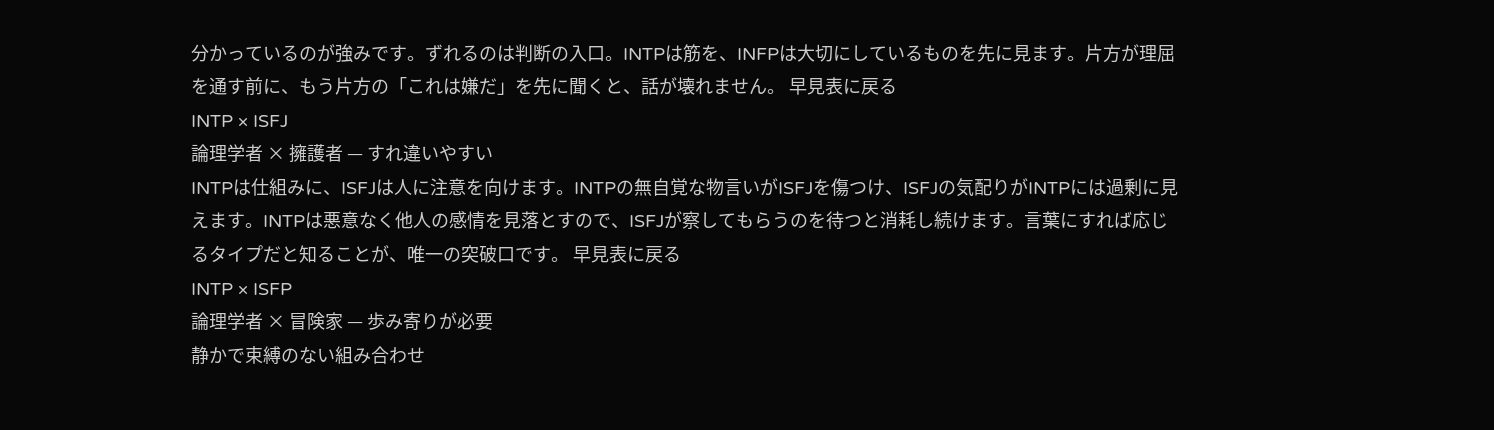分かっているのが強みです。ずれるのは判断の入口。INTPは筋を、INFPは大切にしているものを先に見ます。片方が理屈を通す前に、もう片方の「これは嫌だ」を先に聞くと、話が壊れません。 早見表に戻る
INTP × ISFJ
論理学者 × 擁護者 — すれ違いやすい
INTPは仕組みに、ISFJは人に注意を向けます。INTPの無自覚な物言いがISFJを傷つけ、ISFJの気配りがINTPには過剰に見えます。INTPは悪意なく他人の感情を見落とすので、ISFJが察してもらうのを待つと消耗し続けます。言葉にすれば応じるタイプだと知ることが、唯一の突破口です。 早見表に戻る
INTP × ISFP
論理学者 × 冒険家 — 歩み寄りが必要
静かで束縛のない組み合わせ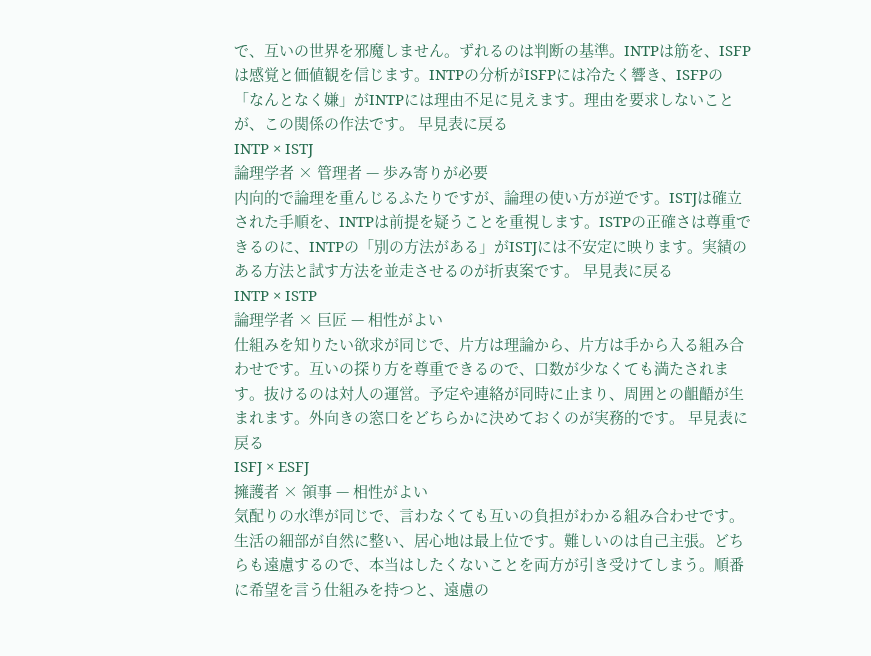で、互いの世界を邪魔しません。ずれるのは判断の基準。INTPは筋を、ISFPは感覚と価値観を信じます。INTPの分析がISFPには冷たく響き、ISFPの「なんとなく嫌」がINTPには理由不足に見えます。理由を要求しないことが、この関係の作法です。 早見表に戻る
INTP × ISTJ
論理学者 × 管理者 — 歩み寄りが必要
内向的で論理を重んじるふたりですが、論理の使い方が逆です。ISTJは確立された手順を、INTPは前提を疑うことを重視します。ISTPの正確さは尊重できるのに、INTPの「別の方法がある」がISTJには不安定に映ります。実績のある方法と試す方法を並走させるのが折衷案です。 早見表に戻る
INTP × ISTP
論理学者 × 巨匠 — 相性がよい
仕組みを知りたい欲求が同じで、片方は理論から、片方は手から入る組み合わせです。互いの探り方を尊重できるので、口数が少なくても満たされます。抜けるのは対人の運営。予定や連絡が同時に止まり、周囲との齟齬が生まれます。外向きの窓口をどちらかに決めておくのが実務的です。 早見表に戻る
ISFJ × ESFJ
擁護者 × 領事 — 相性がよい
気配りの水準が同じで、言わなくても互いの負担がわかる組み合わせです。生活の細部が自然に整い、居心地は最上位です。難しいのは自己主張。どちらも遠慮するので、本当はしたくないことを両方が引き受けてしまう。順番に希望を言う仕組みを持つと、遠慮の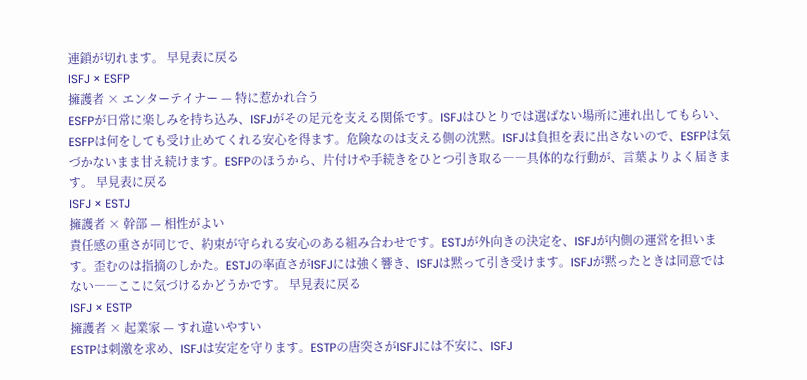連鎖が切れます。 早見表に戻る
ISFJ × ESFP
擁護者 × エンターテイナー — 特に惹かれ合う
ESFPが日常に楽しみを持ち込み、ISFJがその足元を支える関係です。ISFJはひとりでは選ばない場所に連れ出してもらい、ESFPは何をしても受け止めてくれる安心を得ます。危険なのは支える側の沈黙。ISFJは負担を表に出さないので、ESFPは気づかないまま甘え続けます。ESFPのほうから、片付けや手続きをひとつ引き取る――具体的な行動が、言葉よりよく届きます。 早見表に戻る
ISFJ × ESTJ
擁護者 × 幹部 — 相性がよい
責任感の重さが同じで、約束が守られる安心のある組み合わせです。ESTJが外向きの決定を、ISFJが内側の運営を担います。歪むのは指摘のしかた。ESTJの率直さがISFJには強く響き、ISFJは黙って引き受けます。ISFJが黙ったときは同意ではない――ここに気づけるかどうかです。 早見表に戻る
ISFJ × ESTP
擁護者 × 起業家 — すれ違いやすい
ESTPは刺激を求め、ISFJは安定を守ります。ESTPの唐突さがISFJには不安に、ISFJ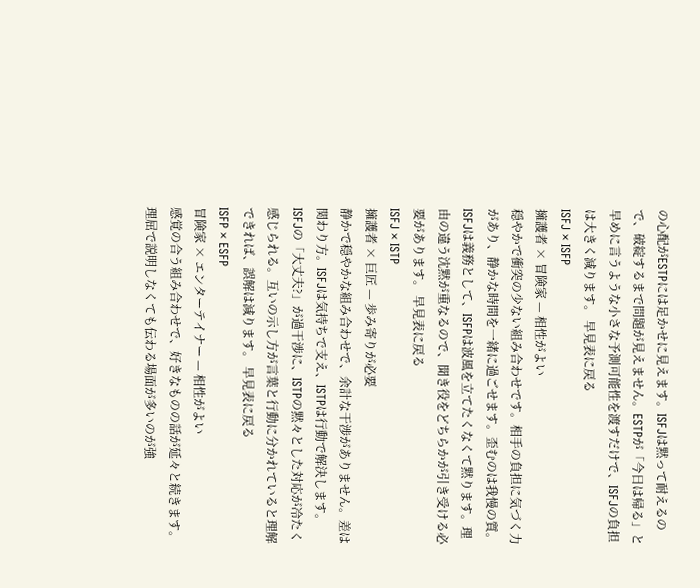の心配がESTPには足かせに見えます。ISFJは黙って耐えるので、破綻するまで問題が見えません。ESTPが「今日は帰る」と早めに言うような小さな予測可能性を渡すだけで、ISFJの負担は大きく減ります。 早見表に戻る
ISFJ × ISFP
擁護者 × 冒険家 — 相性がよい
穏やかで衝突の少ない組み合わせです。相手の負担に気づく力があり、静かな時間を一緒に過ごせます。歪むのは我慢の質。ISFJは義務として、ISFPは波風を立てたくなくて黙ります。理由の違う沈黙が重なるので、聞き役をどちらかが引き受ける必要があります。 早見表に戻る
ISFJ × ISTP
擁護者 × 巨匠 — 歩み寄りが必要
静かで穏やかな組み合わせで、余計な干渉がありません。差は関わり方。ISFJは気持ちで支え、ISTPは行動で解決します。ISFJの「大丈夫?」が過干渉に、ISTPの黙々とした対応が冷たく感じられる。互いの示し方が言葉と行動に分かれていると理解できれば、誤解は減ります。 早見表に戻る
ISFP × ESFP
冒険家 × エンターテイナー — 相性がよい
感覚の合う組み合わせで、好きなものの話が延々と続きます。理屈で説明しなくても伝わる場面が多いのが強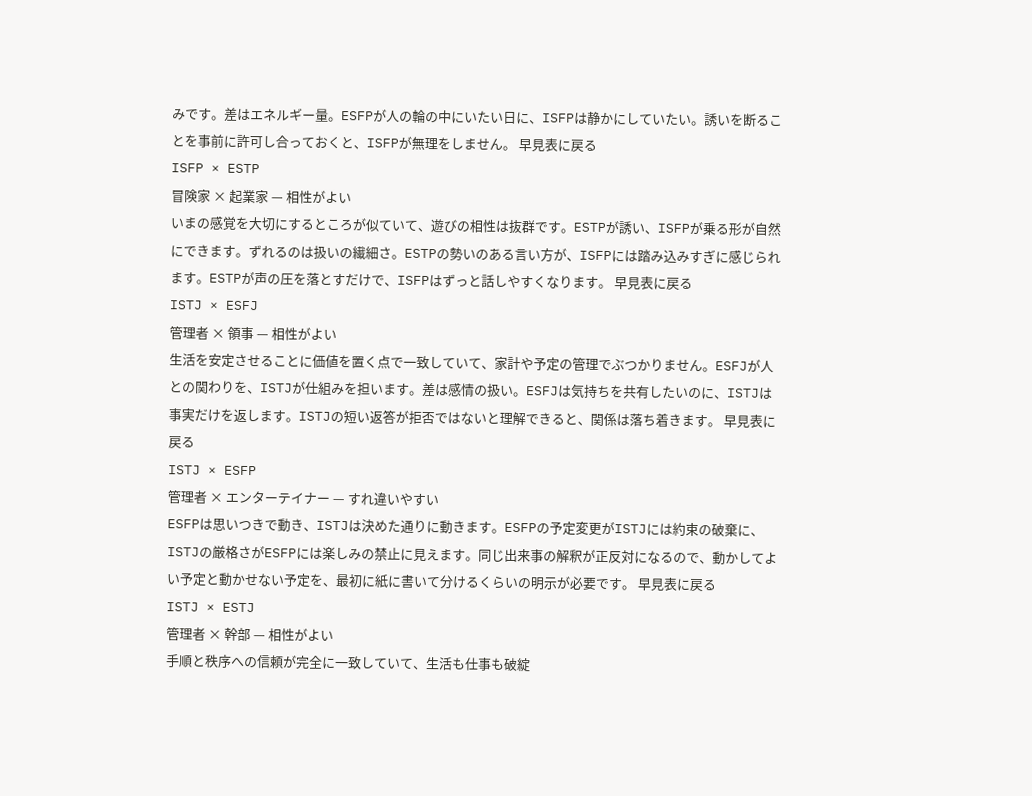みです。差はエネルギー量。ESFPが人の輪の中にいたい日に、ISFPは静かにしていたい。誘いを断ることを事前に許可し合っておくと、ISFPが無理をしません。 早見表に戻る
ISFP × ESTP
冒険家 × 起業家 — 相性がよい
いまの感覚を大切にするところが似ていて、遊びの相性は抜群です。ESTPが誘い、ISFPが乗る形が自然にできます。ずれるのは扱いの繊細さ。ESTPの勢いのある言い方が、ISFPには踏み込みすぎに感じられます。ESTPが声の圧を落とすだけで、ISFPはずっと話しやすくなります。 早見表に戻る
ISTJ × ESFJ
管理者 × 領事 — 相性がよい
生活を安定させることに価値を置く点で一致していて、家計や予定の管理でぶつかりません。ESFJが人との関わりを、ISTJが仕組みを担います。差は感情の扱い。ESFJは気持ちを共有したいのに、ISTJは事実だけを返します。ISTJの短い返答が拒否ではないと理解できると、関係は落ち着きます。 早見表に戻る
ISTJ × ESFP
管理者 × エンターテイナー — すれ違いやすい
ESFPは思いつきで動き、ISTJは決めた通りに動きます。ESFPの予定変更がISTJには約束の破棄に、ISTJの厳格さがESFPには楽しみの禁止に見えます。同じ出来事の解釈が正反対になるので、動かしてよい予定と動かせない予定を、最初に紙に書いて分けるくらいの明示が必要です。 早見表に戻る
ISTJ × ESTJ
管理者 × 幹部 — 相性がよい
手順と秩序への信頼が完全に一致していて、生活も仕事も破綻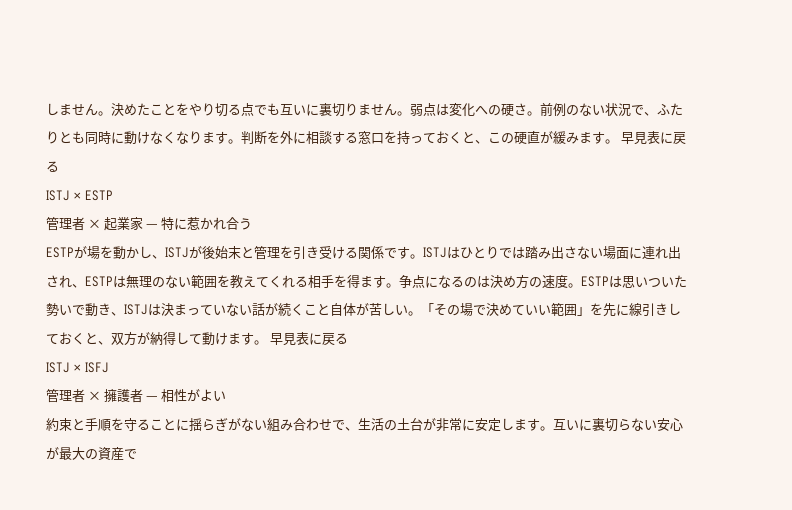しません。決めたことをやり切る点でも互いに裏切りません。弱点は変化への硬さ。前例のない状況で、ふたりとも同時に動けなくなります。判断を外に相談する窓口を持っておくと、この硬直が緩みます。 早見表に戻る
ISTJ × ESTP
管理者 × 起業家 — 特に惹かれ合う
ESTPが場を動かし、ISTJが後始末と管理を引き受ける関係です。ISTJはひとりでは踏み出さない場面に連れ出され、ESTPは無理のない範囲を教えてくれる相手を得ます。争点になるのは決め方の速度。ESTPは思いついた勢いで動き、ISTJは決まっていない話が続くこと自体が苦しい。「その場で決めていい範囲」を先に線引きしておくと、双方が納得して動けます。 早見表に戻る
ISTJ × ISFJ
管理者 × 擁護者 — 相性がよい
約束と手順を守ることに揺らぎがない組み合わせで、生活の土台が非常に安定します。互いに裏切らない安心が最大の資産で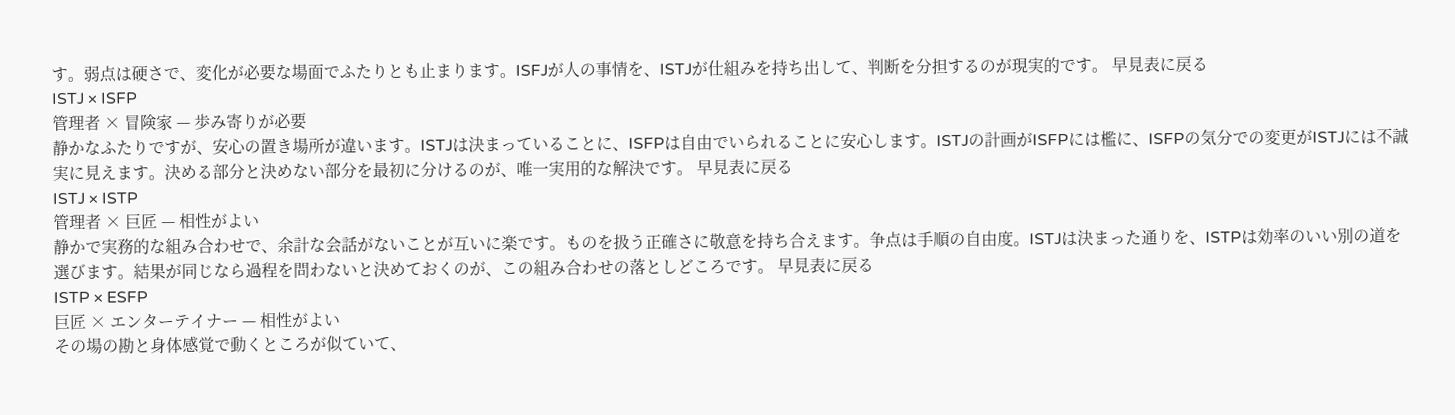す。弱点は硬さで、変化が必要な場面でふたりとも止まります。ISFJが人の事情を、ISTJが仕組みを持ち出して、判断を分担するのが現実的です。 早見表に戻る
ISTJ × ISFP
管理者 × 冒険家 — 歩み寄りが必要
静かなふたりですが、安心の置き場所が違います。ISTJは決まっていることに、ISFPは自由でいられることに安心します。ISTJの計画がISFPには檻に、ISFPの気分での変更がISTJには不誠実に見えます。決める部分と決めない部分を最初に分けるのが、唯一実用的な解決です。 早見表に戻る
ISTJ × ISTP
管理者 × 巨匠 — 相性がよい
静かで実務的な組み合わせで、余計な会話がないことが互いに楽です。ものを扱う正確さに敬意を持ち合えます。争点は手順の自由度。ISTJは決まった通りを、ISTPは効率のいい別の道を選びます。結果が同じなら過程を問わないと決めておくのが、この組み合わせの落としどころです。 早見表に戻る
ISTP × ESFP
巨匠 × エンターテイナー — 相性がよい
その場の勘と身体感覚で動くところが似ていて、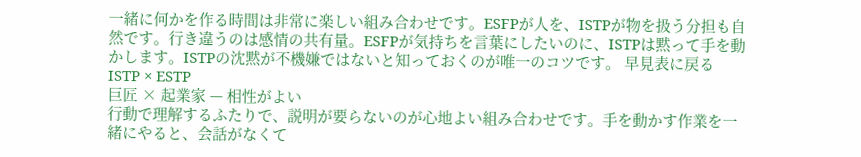一緒に何かを作る時間は非常に楽しい組み合わせです。ESFPが人を、ISTPが物を扱う分担も自然です。行き違うのは感情の共有量。ESFPが気持ちを言葉にしたいのに、ISTPは黙って手を動かします。ISTPの沈黙が不機嫌ではないと知っておくのが唯一のコツです。 早見表に戻る
ISTP × ESTP
巨匠 × 起業家 — 相性がよい
行動で理解するふたりで、説明が要らないのが心地よい組み合わせです。手を動かす作業を一緒にやると、会話がなくて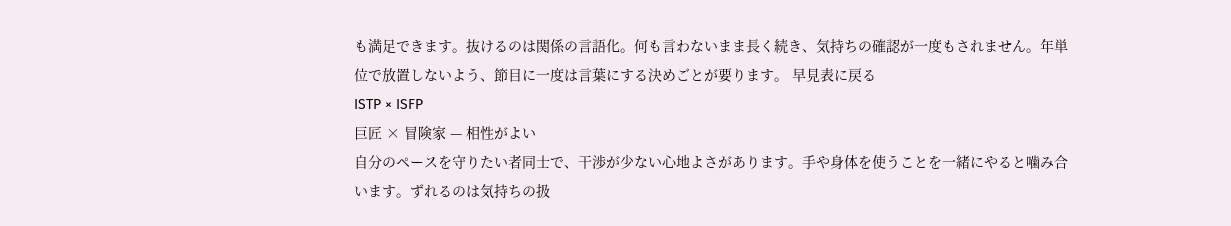も満足できます。抜けるのは関係の言語化。何も言わないまま長く続き、気持ちの確認が一度もされません。年単位で放置しないよう、節目に一度は言葉にする決めごとが要ります。 早見表に戻る
ISTP × ISFP
巨匠 × 冒険家 — 相性がよい
自分のペースを守りたい者同士で、干渉が少ない心地よさがあります。手や身体を使うことを一緒にやると噛み合います。ずれるのは気持ちの扱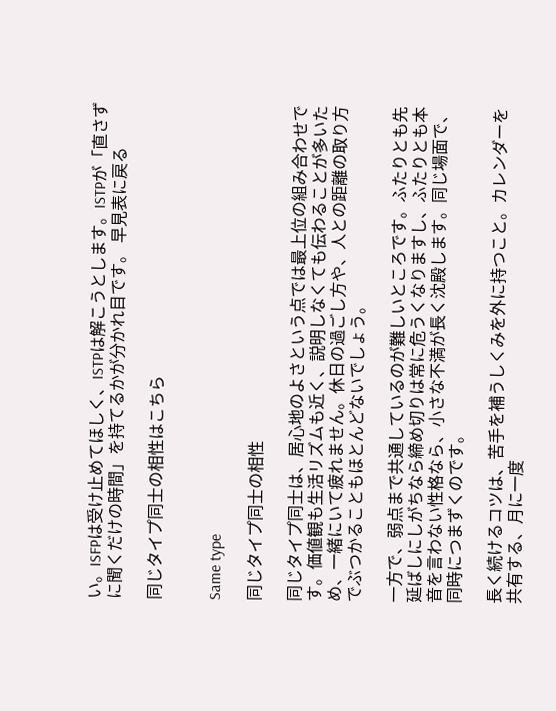い。ISFPは受け止めてほしく、ISTPは解こうとします。ISTPが「直さずに聞くだけの時間」を持てるかが分かれ目です。 早見表に戻る

同じタイプ同士の相性はこちら


Same type

同じタイプ同士の相性

同じタイプ同士は、居心地のよさという点では最上位の組み合わせです。価値観も生活リズムも近く、説明しなくても伝わることが多いため、一緒にいて疲れません。休日の過ごし方や、人との距離の取り方でぶつかることもほとんどないでしょう。

一方で、弱点まで共通しているのが難しいところです。ふたりとも先延ばしにしがちなら締め切りは常に危うくなりますし、ふたりとも本音を言わない性格なら、小さな不満が長く沈殿します。同じ場面で、同時につまずくのです。

長く続けるコツは、苦手を補うしくみを外に持つこと。カレンダーを共有する、月に一度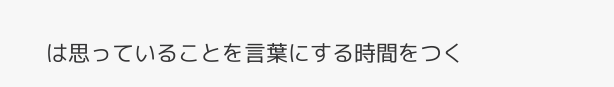は思っていることを言葉にする時間をつく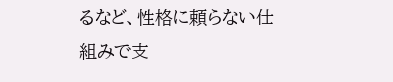るなど、性格に頼らない仕組みで支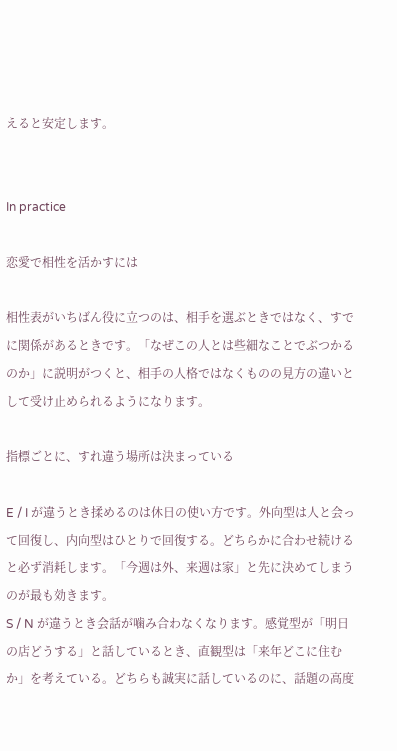えると安定します。


In practice

恋愛で相性を活かすには

相性表がいちばん役に立つのは、相手を選ぶときではなく、すでに関係があるときです。「なぜこの人とは些細なことでぶつかるのか」に説明がつくと、相手の人格ではなくものの見方の違いとして受け止められるようになります。

指標ごとに、すれ違う場所は決まっている

E / I が違うとき揉めるのは休日の使い方です。外向型は人と会って回復し、内向型はひとりで回復する。どちらかに合わせ続けると必ず消耗します。「今週は外、来週は家」と先に決めてしまうのが最も効きます。
S / N が違うとき会話が噛み合わなくなります。感覚型が「明日の店どうする」と話しているとき、直観型は「来年どこに住むか」を考えている。どちらも誠実に話しているのに、話題の高度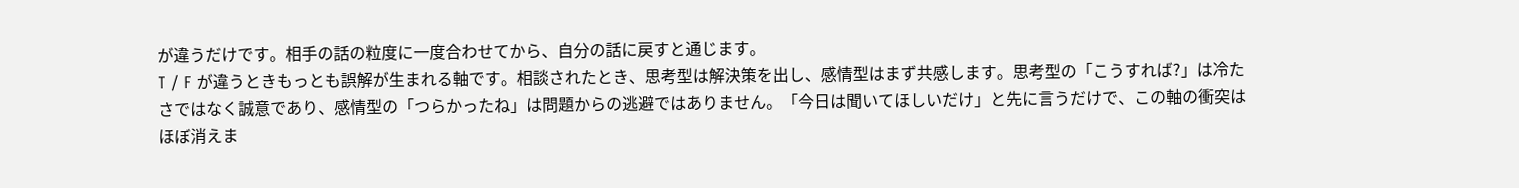が違うだけです。相手の話の粒度に一度合わせてから、自分の話に戻すと通じます。
T / F が違うときもっとも誤解が生まれる軸です。相談されたとき、思考型は解決策を出し、感情型はまず共感します。思考型の「こうすれば?」は冷たさではなく誠意であり、感情型の「つらかったね」は問題からの逃避ではありません。「今日は聞いてほしいだけ」と先に言うだけで、この軸の衝突はほぼ消えま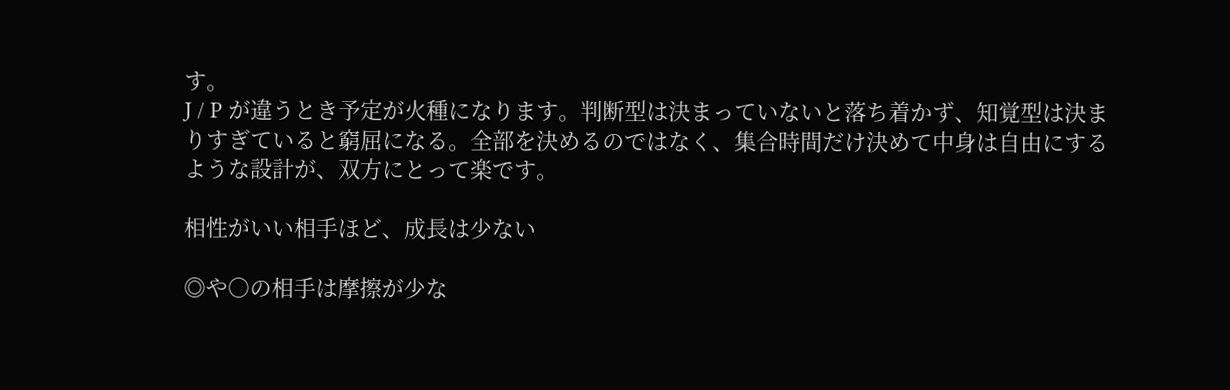す。
J / P が違うとき予定が火種になります。判断型は決まっていないと落ち着かず、知覚型は決まりすぎていると窮屈になる。全部を決めるのではなく、集合時間だけ決めて中身は自由にするような設計が、双方にとって楽です。

相性がいい相手ほど、成長は少ない

◎や○の相手は摩擦が少な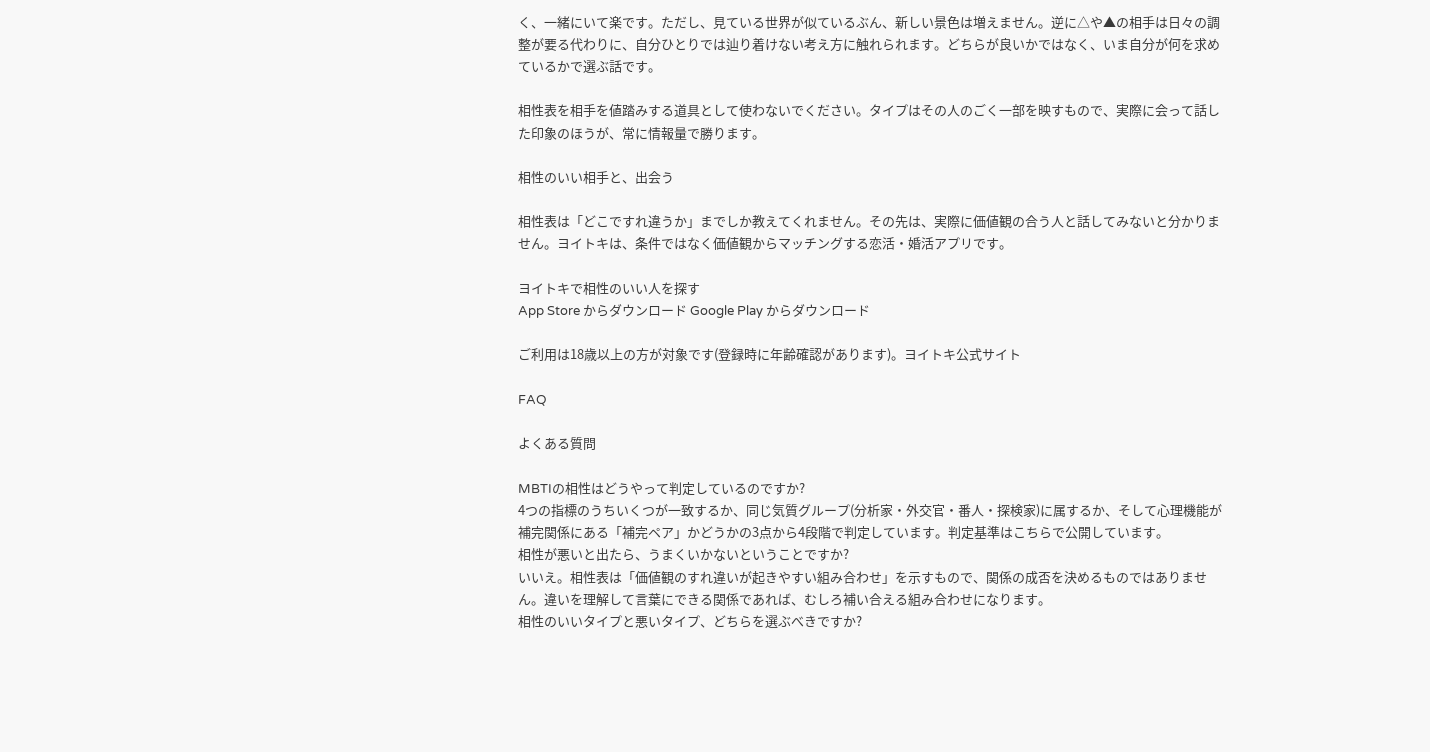く、一緒にいて楽です。ただし、見ている世界が似ているぶん、新しい景色は増えません。逆に△や▲の相手は日々の調整が要る代わりに、自分ひとりでは辿り着けない考え方に触れられます。どちらが良いかではなく、いま自分が何を求めているかで選ぶ話です。

相性表を相手を値踏みする道具として使わないでください。タイプはその人のごく一部を映すもので、実際に会って話した印象のほうが、常に情報量で勝ります。

相性のいい相手と、出会う

相性表は「どこですれ違うか」までしか教えてくれません。その先は、実際に価値観の合う人と話してみないと分かりません。ヨイトキは、条件ではなく価値観からマッチングする恋活・婚活アプリです。

ヨイトキで相性のいい人を探す
App Store からダウンロード Google Play からダウンロード

ご利用は18歳以上の方が対象です(登録時に年齢確認があります)。ヨイトキ公式サイト

FAQ

よくある質問

MBTIの相性はどうやって判定しているのですか?
4つの指標のうちいくつが一致するか、同じ気質グループ(分析家・外交官・番人・探検家)に属するか、そして心理機能が補完関係にある「補完ペア」かどうかの3点から4段階で判定しています。判定基準はこちらで公開しています。
相性が悪いと出たら、うまくいかないということですか?
いいえ。相性表は「価値観のすれ違いが起きやすい組み合わせ」を示すもので、関係の成否を決めるものではありません。違いを理解して言葉にできる関係であれば、むしろ補い合える組み合わせになります。
相性のいいタイプと悪いタイプ、どちらを選ぶべきですか?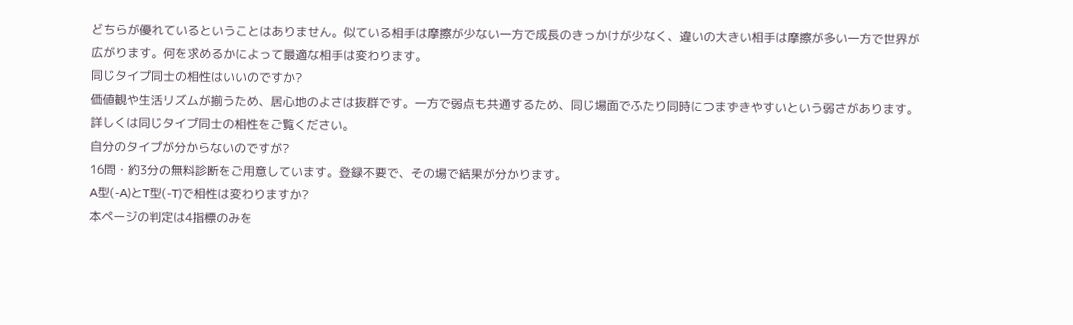どちらが優れているということはありません。似ている相手は摩擦が少ない一方で成長のきっかけが少なく、違いの大きい相手は摩擦が多い一方で世界が広がります。何を求めるかによって最適な相手は変わります。
同じタイプ同士の相性はいいのですか?
価値観や生活リズムが揃うため、居心地のよさは抜群です。一方で弱点も共通するため、同じ場面でふたり同時につまずきやすいという弱さがあります。詳しくは同じタイプ同士の相性をご覧ください。
自分のタイプが分からないのですが?
16問・約3分の無料診断をご用意しています。登録不要で、その場で結果が分かります。
A型(-A)とT型(-T)で相性は変わりますか?
本ページの判定は4指標のみを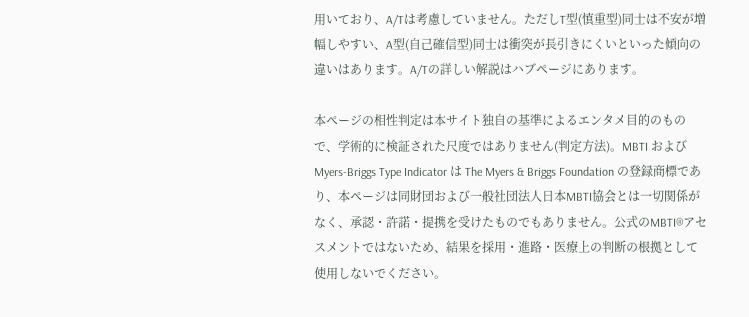用いており、A/Tは考慮していません。ただしT型(慎重型)同士は不安が増幅しやすい、A型(自己確信型)同士は衝突が長引きにくいといった傾向の違いはあります。A/Tの詳しい解説はハブページにあります。

本ページの相性判定は本サイト独自の基準によるエンタメ目的のもので、学術的に検証された尺度ではありません(判定方法)。MBTI および Myers-Briggs Type Indicator は The Myers & Briggs Foundation の登録商標であり、本ページは同財団および一般社団法人日本MBTI協会とは一切関係がなく、承認・許諾・提携を受けたものでもありません。公式のMBTI®アセスメントではないため、結果を採用・進路・医療上の判断の根拠として使用しないでください。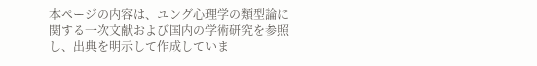本ページの内容は、ユング心理学の類型論に関する一次文献および国内の学術研究を参照し、出典を明示して作成していま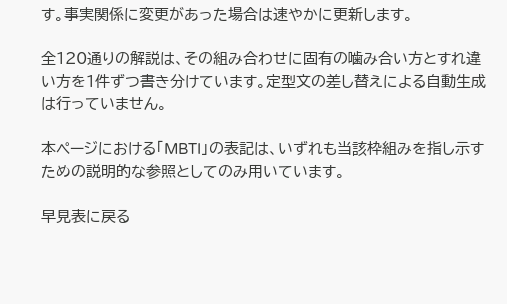す。事実関係に変更があった場合は速やかに更新します。

全120通りの解説は、その組み合わせに固有の噛み合い方とすれ違い方を1件ずつ書き分けています。定型文の差し替えによる自動生成は行っていません。

本ページにおける「MBTI」の表記は、いずれも当該枠組みを指し示すための説明的な参照としてのみ用いています。

早見表に戻る